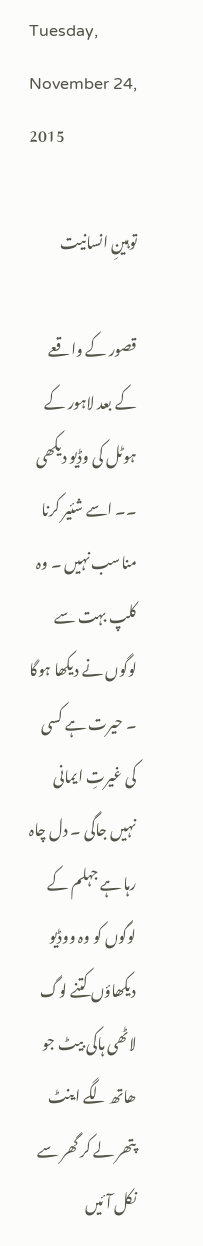Tuesday, November 24, 2015

توہینِ انسانیت

قصور کے واقعے کے بعد لاہور کے ہوٹل کی وڈیو دیکھی ۔۔ اسے شئیر کرنا مناسب نہیں ۔ وہ کلپ بہت سے لوگوں نے دیکھا ہوگا ۔ حیرت ہے کسی کی غیرتِ ایمانی نہیں جاگی ۔ دل چاہ رہا ہے جہلم کے لوگوں کو وہ ووڈیو دیکھاؤں کتنے لوگ لاٹھی ہاکی بیٹ جو ھاتھ لگے اینٹ پتھر لے کر گھر سے نکل آئیں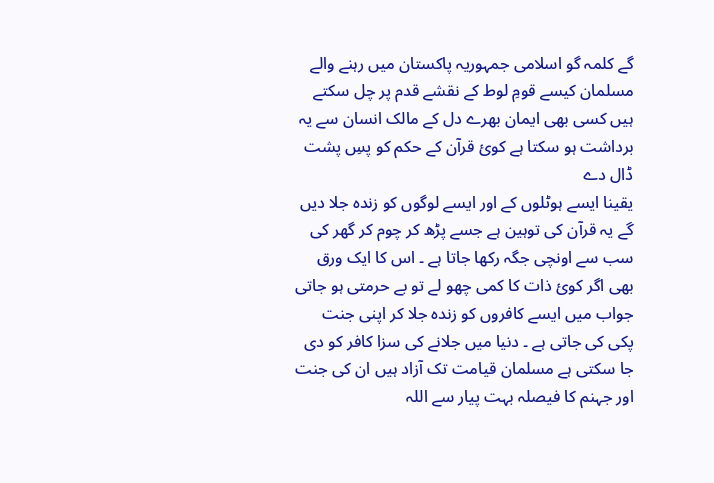گے کلمہ گو اسلامی جمہوریہ پاکستان میں رہنے والے مسلمان کیسے قومِ لوط کے نقشے قدم پر چل سکتے ہیں کسی بھی ایمان بھرے دل کے مالک انسان سے یہ برداشت ہو سکتا ہے کوئ قرآن کے حکم کو پسِ پشت ڈال دے
یقینا ایسے ہوٹلوں کے اور ایسے لوگوں کو زندہ جلا دیں گے یہ قرآن کی توہین ہے جسے پڑھ کر چوم کر گھر کی سب سے اونچی جگہ رکھا جاتا ہے ۔ اس کا ایک ورق بھی اگر کوئ ذات کا کمی چھو لے تو بے حرمتی ہو جاتی جواب میں ایسے کافروں کو زندہ جلا کر اپنی جنت پکی کی جاتی ہے ۔ دنیا میں جلانے کی سزا کافر کو دی جا سکتی ہے مسلمان قیامت تک آزاد ہیں ان کی جنت اور جہنم کا فیصلہ بہت پیار سے اللہ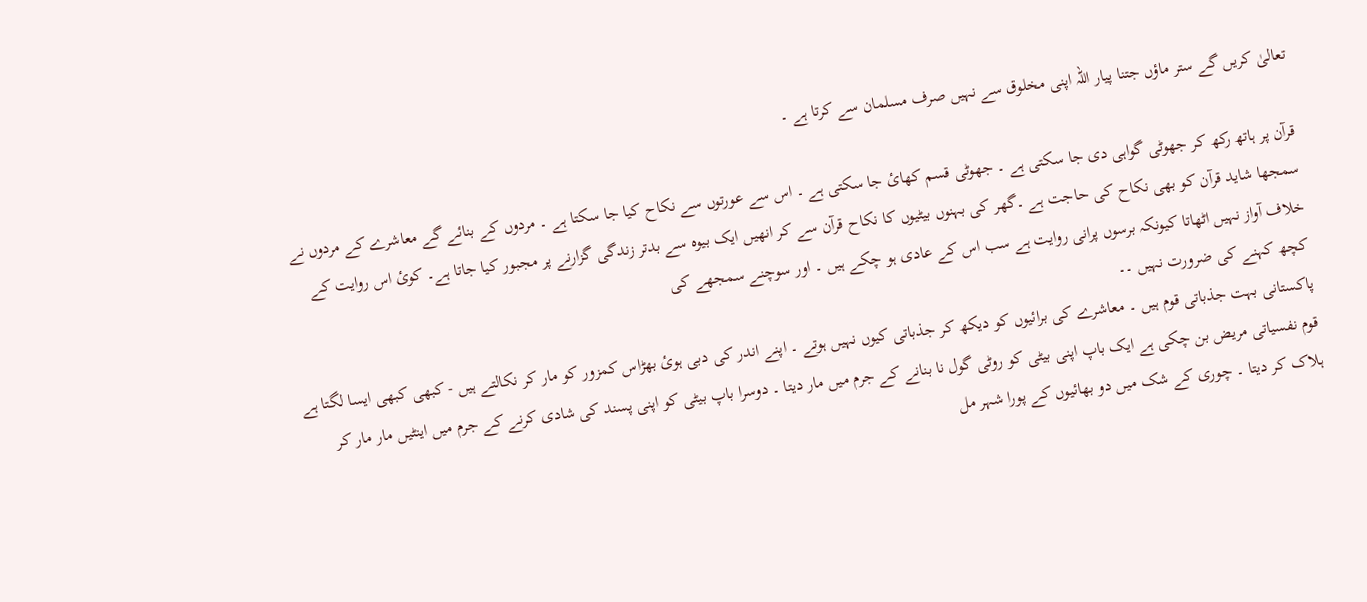تعالیٰ کریں گے ستر ماؤں جتنا پیار اللہ اپنی مخلوق سے نہیں صرف مسلمان سے کرتا ہے ۔

قرآن پر ہاتھ رکھ کر جھوٹی گواہی دی جا سکتی ہے ۔ جھوٹی قسم کھائ جا سکتی ہے ۔ اس سے عورتوں سے نکاح کیا جا سکتا ہے ۔ مردوں کے بنائے گے معاشرے کے مردوں نے سمجھا شاید قرآن کو بھی نکاح کی حاجت ہے ۔گھر کی بہنوں بیٹیوں کا نکاح قرآن سے کر انھیں ایک بیوہ سے بدتر زندگی گزارنے پر مجبور کیا جاتا ہے۔ کوئ اس روایت کے خلاف آواز نہیں اٹھاتا کیونکہ برسوں پرانی روایت ہے سب اس کے عادی ہو چکے ہیں ۔ اور سوچنے سمجھے کی
کچھ کہنے کی ضرورت نہیں ۔۔
پاکستانی بہت جذباتی قوم ہیں ۔ معاشرے کی برائیوں کو دیکھ کر جذباتی کیوں نہیں ہوتے ۔ اپنے اندر کی دبی ہوئ بھڑاس کمزور کو مار کر نکالتے ہیں - کبھی کبھی ایسا لگتا ہے قوم نفسیاتی مریض بن چکی ہے ایک باپ اپنی بیٹی کو روٹی گول نا بنانے کے جرم میں مار دیتا ۔ دوسرا باپ بیٹی کو اپنی پسند کی شادی کرنے کے جرم میں اینٹیں مار مار کر ہلاک کر دیتا ۔ چوری کے شک میں دو بھائیوں کے پورا شہر مل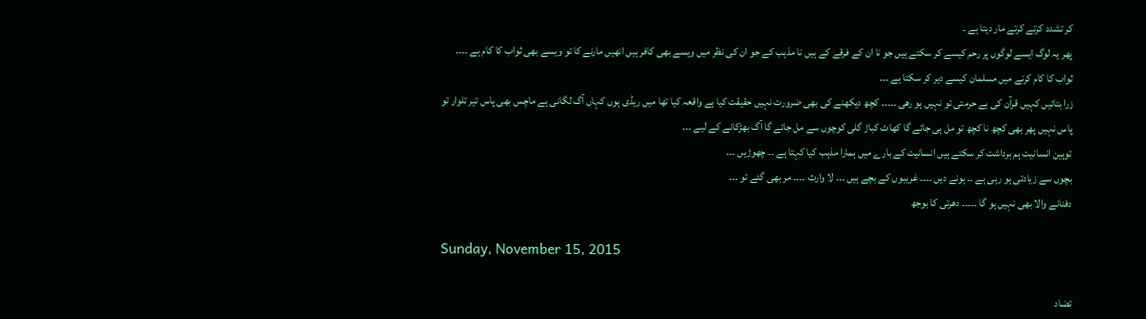کر تشدد کرتے کرتے مار دیتا ہے ۔
پھر یہ لوگ ایسے لوگوں پر رحم کیسے کر سکتے ہیں جو نا ان کے فرقے کے ہیں نا مذہب کے جو ان کی نظر میں ویسے بھی کافر ہیں انھیں مارنے کا تو ویسے بھی ثواب کا کام ہے ۔۔۔۔ ثواب کا کام کرنے میں مسلمان کیسے دیر کر سکتا ہے ۔۔۔
زرا بتائیں کہیں قرآن کی بے حرمتی تو نہیں ہو رھی ۔۔۔۔۔ کچھ دیکھنے کی بھی ضرورت نہیں حقیقت کیا ہے واقعہ کیا تھا میں ریڈی ہوں کہاں آگ لگانی ہے ماچس بھی پاس تیر تلوار تو پاس نہیں پھر بھی کچھ نا کچھ تو مل ہی جائے گا کھاٹ کباڑ گلی کوچوں سے مل جائے گا آگ بھڑکانے کے لیے ۔۔۔
توہین انسانیت ہم برداشت کر سکتے ہیں انسانیت کے بارے میں ہمارا مذہب کیا کہتا ہے ۔۔ چھوڑیں ۔۔۔
بچوں سے زیادتی ہو رہی ہے ۔۔ ہونے دیں ۔۔۔۔ غریبوں کے بچے ہیں ۔۔۔ لا وارث ۔۔۔۔ مر بھی گئے تو ۔۔۔
دفنانے والا بھی نہیں ہو گا ۔۔۔۔۔ دھرتی کا بوجھ

Sunday, November 15, 2015

تضاد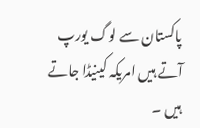پاکستان سے لوگ یورپ آتے ہیں امریکہ کینیڈا جاتے ہیں ۔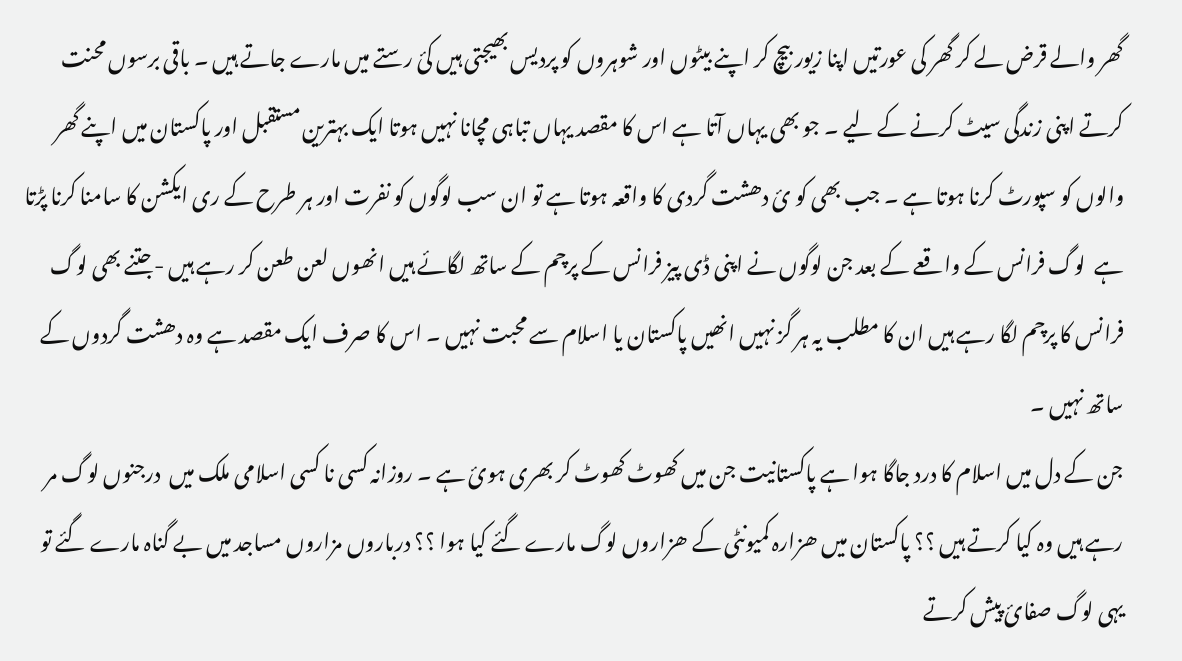گھر والے قرض لے کر گھر کی عورتیں اپنا زیور بیچ کر اپنے بیٹوں اور شوہروں کو پردیس بھیجتی ہیں کئ رستے میں مارے جاتے ہیں ۔ باقی برسوں محنت کرتے اپنی زندگی سیٹ کرنے کے لیے ۔ جو بھی یہاں آتا ہے اس کا مقصد یہاں تباہی مچانا نہیں ہوتا ایک بہترین مستقبل اور پاکستان میں اپنے گھر والوں کو سپورٹ کرنا ہوتا ہے ۔ جب بھی کو ئ دھشت گردی کا واقعہ ہوتا ہے تو ان سب لوگوں کو نفرت اور ہر طرح کے ری ایکشن کا سامنا کرنا پڑتا ہے  لوگ فرانس کے واقعے کے بعد جن لوگوں نے اپنی ڈی پیز فرانس کے پرچم کے ساتھ لگائے ہیں انھوں لعن طعن کر رہے ہیں -جتنے بھی لوگ فرانس کا پرچم لگا رہے ہیں ان کا مطلب یہ ہر گز نہیں انھیں پاکستان یا اسلام سے محبت نہیں ۔ اس کا صرف ایک مقصد ہے وہ دھشت گردوں کے ساتھ نہیں ۔
جن کے دل میں اسلام کا درد جاگا ہوا ہے پاکستانیت جن میں کھوٹ کھوٹ کر بھری ہوئ ہے ۔ روزانہ کسی نا کسی اسلامی ملک میں  درجنوں لوگ مر رہے ہیں وہ کیا کرتے ہیں ؟؟ پاکستان میں ھزارہ کمیونٹی کے ھزاروں لوگ مارے گئے کیا ہوا ؟؟ درباروں مزاروں مساجد میں بے گناہ مارے گئے تو یہی لوگ صفائ پیش کرتے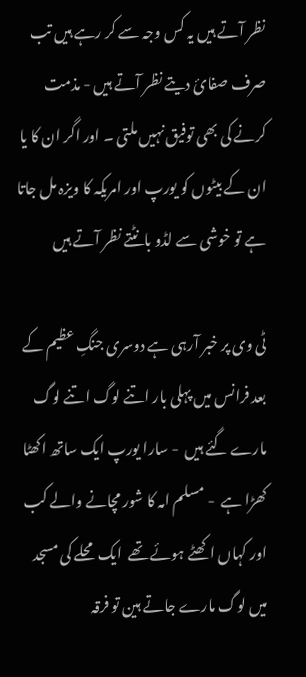نظر آتے ہیں یہ کس وجہ سے کر رہے ہیں تب صرف صفائ دیتے نظر آتے ہیں - مذمت کرنے کی بھی توفیق نہیں ملتی ۔ اور اگر ان کا یا ان کے بیٹوں کو یورپ اور امریکہ کا ویزہ مل جاتا ہے تو خوشی سے لڈو بانٹتے نظر آتے ہیں

ٹی وی پر خبر آرہی ہے دوسری جنگِ عظیم کے بعد فرانس میں پہلی بار اتنے لوگ اتنے لوگ مارے گئے ہیں  - سارا یورپ ایک ساتھ اکھٹا کھڑا ہے  - مسلم امہ کا شور مچانے والے کب اور کہاں اکھٹے ہوئے تھے  ایک محلے کی مسجد میں لوگ مارے جاتے ہین تو فرقہ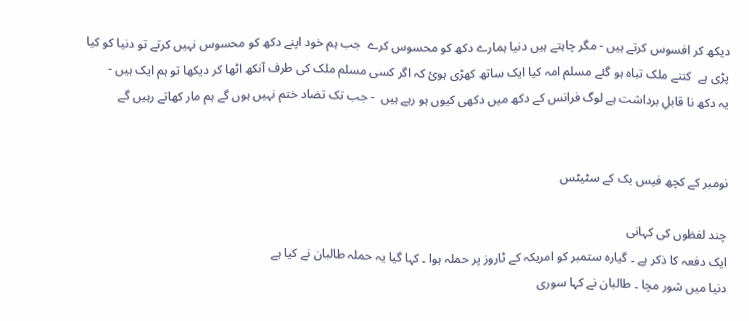دیکھ کر افسوس کرتے ہیں - مگر چاہتے ہیں دنیا ہمارے دکھ کو محسوس کرے  جب ہم خود اپنے دکھ کو محسوس نہیں کرتے تو دنیا کو کیا پڑی ہے  کتنے ملک تباہ ہو گئے مسلم امہ کیا ایک ساتھ کھڑی ہوئ کہ اگر کسی مسلم ملک کی طرف آنکھ اٹھا کر دیکھا تو ہم ایک ہیں -
یہ دکھ نا قابلِ برداشت ہے لوگ فرانس کے دکھ میں دکھی کیوں ہو رہے ہیں  - جب تک تضاد ختم نہیں ہوں گے ہم مار کھاتے رہیں گے


نومبر کے کچھ فیس بک کے سٹیٹس

چند لفظوں کی کہانی
ایک دفعہ کا ذکر ہے ۔ گیارہ ستمبر کو امریکہ کے ٹاروز پر حملہ ہوا ۔ کہا گیا یہ حملہ طالبان نے کیا ہے
دنیا میں شور مچا ۔ طالبان نے کہا سوری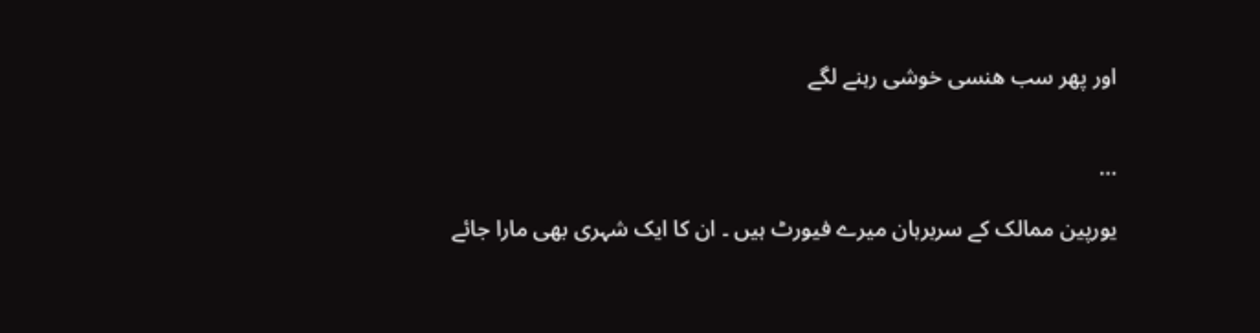اور پھر سب ھنسی خوشی رہنے لگے


...

یورپین ممالک کے سربرہان میرے فیورٹ ہیں ۔ ان کا ایک شہری بھی مارا جائے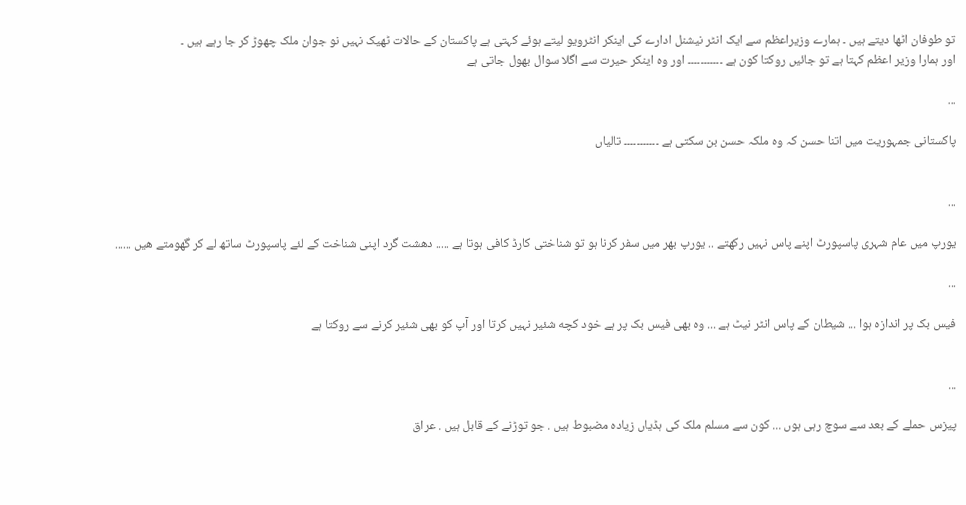تو طوفان اٹھا دیتے ہیں ۔ ہمارے وزیراعظم سے ایک انٹر نیشنل ادارے کی اینکر انٹرویو لیتے ہوئے کہتی ہے پاکستان کے حالات ٹھیک نہیں نو جوان ملک چھوڑ کر جا رہے ہیں ۔
اور ہمارا وزیر اعظم کہتا ہے تو جائیں روکتا کون ہے ۔۔۔۔۔۔۔۔۔۔۔ اور وہ اینکر حیرت سے اگلا سوال بھول جاتی ہے

...

پاکستانی جمہوریت میں اتنا حسن کہ وہ ملکہ حسن بن سکتی ہے ۔۔۔۔۔۔۔۔۔۔۔ تالیاں


...

یورپ میں عام شہری پاسپورٹ اپنے پاس نہیں رکهتے .. یورپ بهر میں سفر کرنا ہو تو شناختی کارڈ کافی ہوتا ہے ..... دهشت گرد اپنی شناخت کے لئے پاسپورٹ ساتھ لے کر گهومتے هیں ......

...

فیس بک پر اندازہ ہوا ... شیطان کے پاس انٹر نیٹ ہے ... وہ بھی فیس بک پر ہے خود کچه شئیر نہیں کرتا اور آپ کو بهی شئیر کرنے سے روکتا ہے


...

پیزس حملے کے بعد سے سوچ رہی ہوں ... کون سے مسلم ملک کی ہڈیاں زیادہ مضبوط ہیں . جو توڑنے کے قابل ہیں . عراق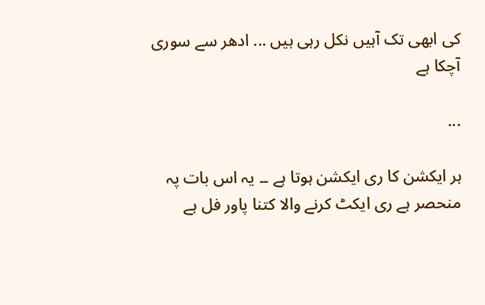کی ابهی تک آہیں نکل رہی ہیں ... ادهر سے سوری آچکا ہے

...

ہر ایکشن کا ری ایکشن ہوتا ہے ۔۔ یہ اس بات پہ منحصر ہے ری ایکٹ کرنے والا کتنا پاور فل ہے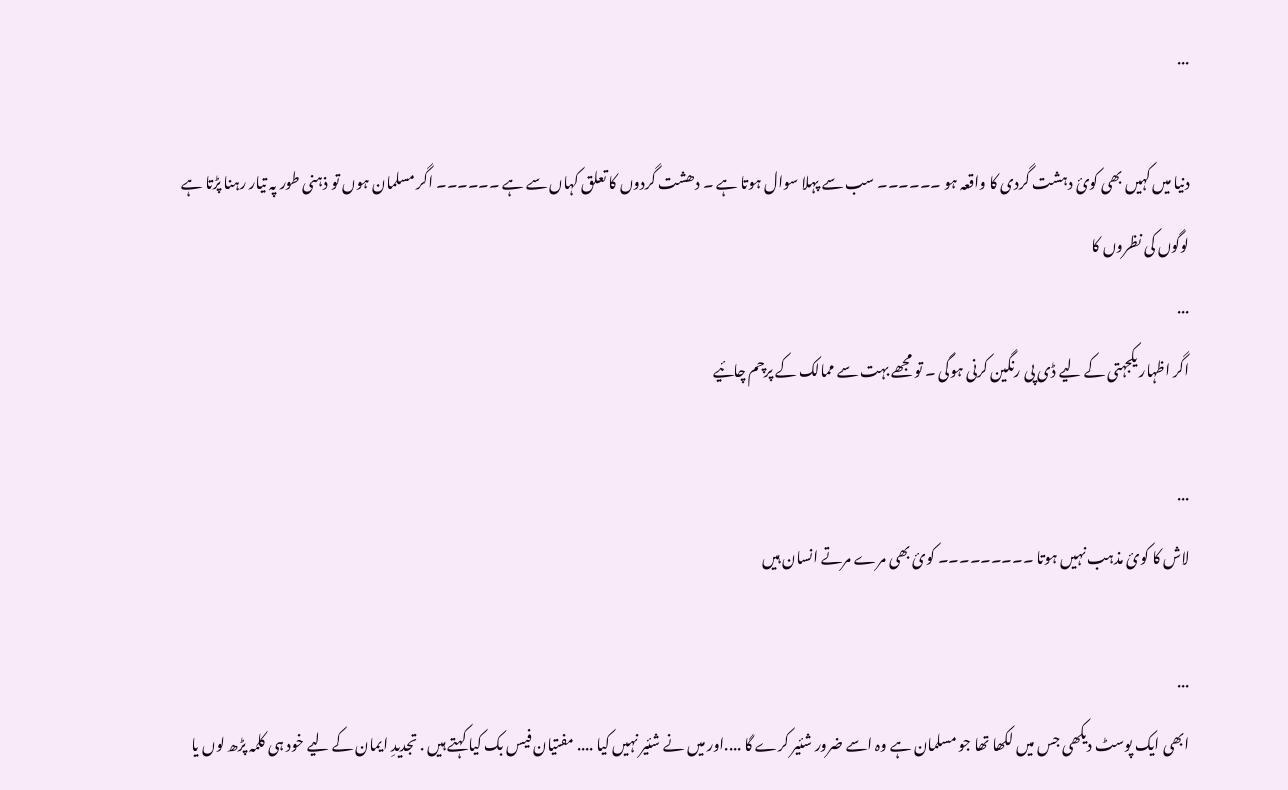...

دنیا میں کہیں بھی کوئ دہشت گردی کا واقعہ ہو ۔۔۔۔۔۔ سب سے پہلا سوال ہوتا ہے ۔ دھشت گردوں کا تعلق کہاں سے ہے ۔۔۔۔۔۔ اگر مسلمان ہوں تو ذہنی طور پہ تیار رہنا پڑتا ہے لوگوں کی نظروں کا
...
اگر اظہار یکجہتی کے لیے ڈی پی رنگین کرنی ہوگی ۔ تو مجھے بہت سے ممالک کے پرچم چائیے

...
لاش کا کوئ مذہب نہیں ہوتا ۔۔۔۔۔۔۔۔۔ کوئ بھی مرے مرتے انسان ہیں

...
ابھی ایک پوسٹ دیکھی جس میں لکھا تھا جو مسلمان ہے وہ اسے ضرور شئیر کرے گا ....اور میں نے شئیر نہیں کیا .... مفتیان فیس بک کیا کہتے ہیں . تجدیدِ ایمان کے لیے خود ہی کلمہ پڑھ لوں یا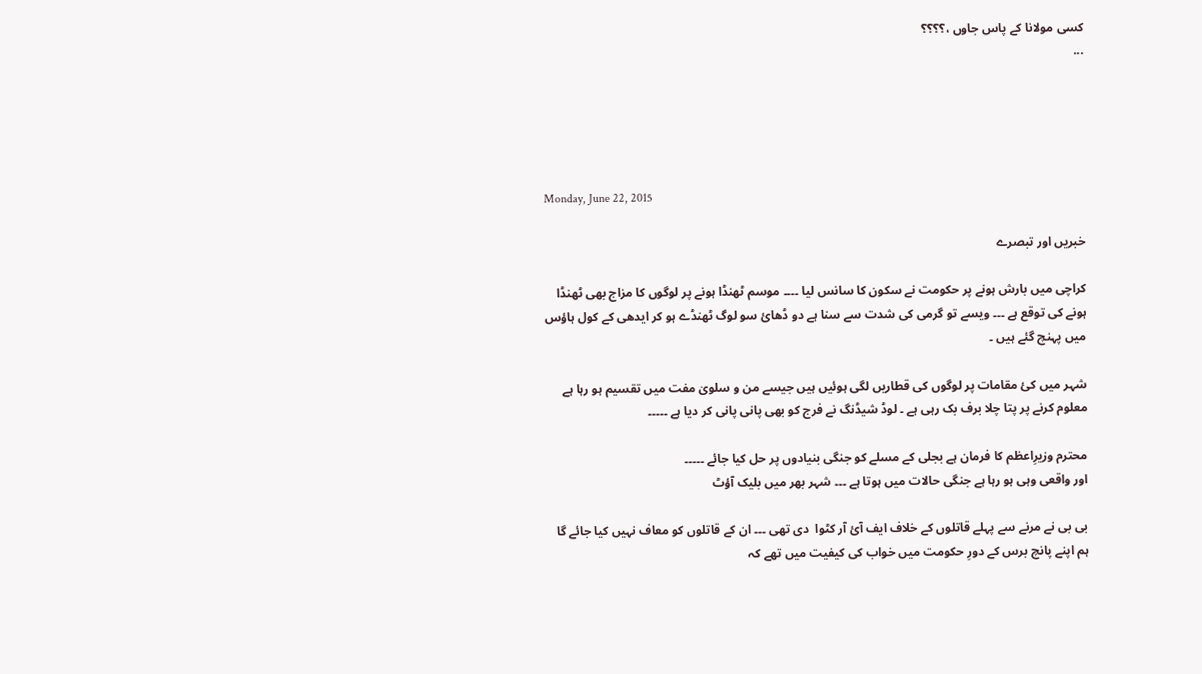کسی مولانا کے پاس جاوں ،؟؟؟؟
...





Monday, June 22, 2015

خبریں اور تبصرے

کراچی میں بارش ہونے پر حکومت نے سکون کا سانس لیا ۔۔۔۔ موسم ٹھنڈا ہونے پر لوگوں کا مزاج بھی ٹھنڈا ہونے کی توقع ہے ۔۔۔ ویسے تو گرمی کی شدت سے سنا ہے دو ڈھائ سو لوگ ٹھنڈے ہو کر ایدھی کے کول ہاؤس میں پہنچ گئے ہیں ۔

شہر میں کئ مقامات پر لوگوں کی قطاریں لگی ہوئیں ہیں جیسے من و سلویٰ مفت میں تقسیم ہو رہا ہے معلوم کرنے پر پتا چلا برف بک رہی ہے ۔ لوڈ شیڈنگ نے فرج کو بھی پانی پانی کر دیا ہے ۔۔۔۔۔

محترم وزیرِاعظم کا فرمان ہے بجلی کے مسلے کو جنگی بنیادوں پر حل کیا جائے ۔۔۔۔۔
اور واقعی وہی ہو رہا ہے جنگی حالات میں ہوتا ہے ۔۔۔ شہر بھر میں بلیک آؤٹ

بی بی نے مرنے سے پہلے قاتلوں کے خلاف ایف آئ آر کٹوا  دی تھی ۔۔۔ ان کے قاتلوں کو معاف نہیں کیا جائے گا
ہم اپنے پانچ برس کے دورِ حکومت میں خواب کی کیفیت میں تھے کہ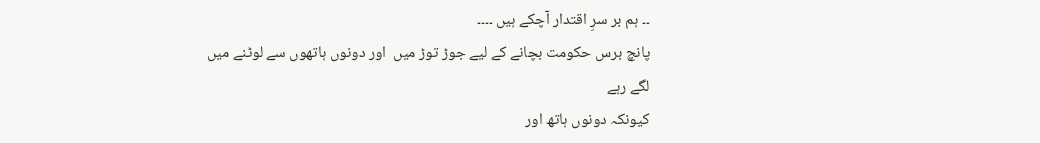۔۔ ہم بر سرِ اقتدار آچکے ہیں ۔۔۔۔
پانچ برس حکومت بچانے کے لیے جوڑ توڑ میں  اور دونوں ہاتھوں سے لوٹنے میں لگے رہے
کیونکہ دونوں ہاتھ اور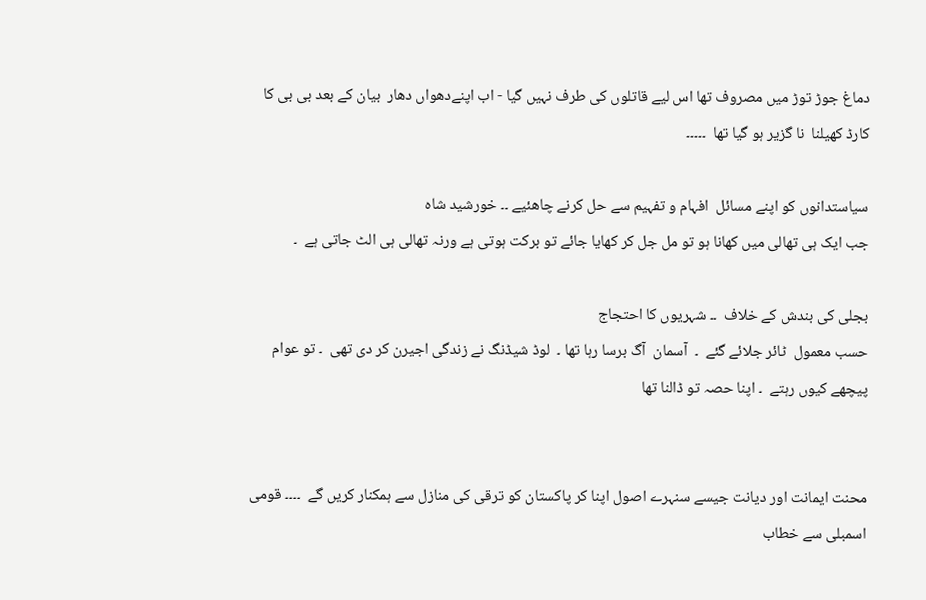دماغ جوڑ توڑ میں مصروف تھا اس لیے قاتلوں کی طرف نہیں گیا - اب اپنےدھواں دھار  بیان کے بعد بی بی کا کارڈ کھیلنا  نا گزیر ہو گیا تھا  ۔۔۔۔۔

سیاستدانوں کو اپنے مسائل  افہام و تفہیم سے حل کرنے چاھئیے ۔۔ خورشید شاہ
جب ایک ہی تھالی میں کھانا ہو تو مل جل کر کھایا جائے تو برکت ہوتی ہے ورنہ تھالی ہی الٹ جاتی ہے  ۔

بجلی کی بندش کے خلاف  ۔۔ شہریوں کا احتجاج
حسب معمول  ٹائر جلائے گئے  ۔  آسمان  آگ برسا رہا تھا ۔  لوڈ شیڈنگ نے زندگی اجیرن کر دی تھی  ۔ تو عوام پیچھے کیوں رہتے  ۔ اپنا حصہ تو ڈالنا تھا


محنت ایمانت اور دیانت جیسے سنہرے اصول اپنا کر پاکستان کو ترقی کی منازل سے ہمکنار کریں گے  ۔۔۔۔ قومی اسمبلی سے خطاب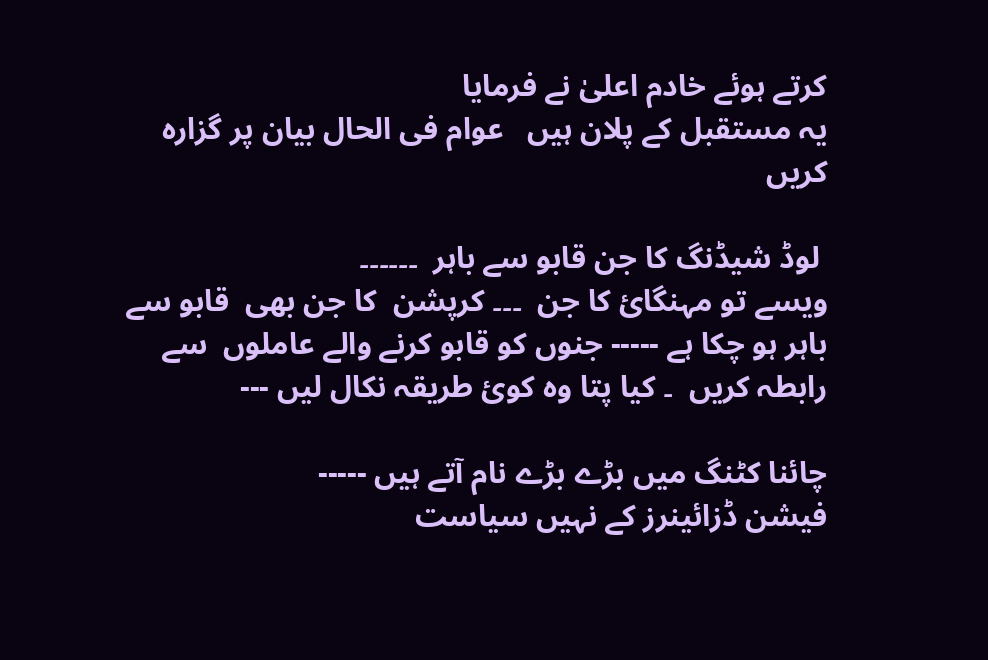کرتے ہوئے خادم اعلیٰ نے فرمایا
یہ مستقبل کے پلان ہیں   عوام فی الحال بیان پر گزارہ کریں

 لوڈ شیڈنگ کا جن قابو سے باہر  ۔۔۔۔۔۔
ویسے تو مہنگائ کا جن  ۔۔۔ کرپشن  کا جن بھی  قابو سے باہر ہو چکا ہے ----- جنوں کو قابو کرنے والے عاملوں  سے رابطہ کریں  ۔ کیا پتا وہ کوئ طریقہ نکال لیں ---

چائنا کٹنگ میں بڑے بڑے نام آتے ہیں -----
فیشن ڈزائینرز کے نہیں سیاست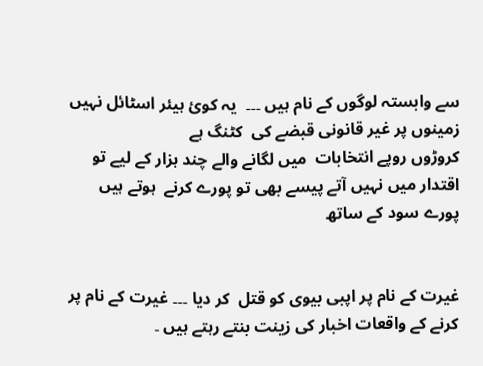سے وابستہ لوگوں کے نام ہیں ۔۔۔  یہ کوئ ہیئر اسٹائل نہیں زمینوں پر غیر قانونی قبضے کی  کٹنگ ہے
کروڑوں روپے انتخابات  میں لگانے والے چند ہزار کے لیے تو اقتدار میں نہیں آتے پیسے بھی تو پورے کرنے  ہوتے ہیں پورے سود کے ساتھ


غیرت کے نام پر اپبی بیوی کو قتل  کر دیا ۔۔۔ غیرت کے نام پر کرنے کے واقعات اخبار کی زینت بنتے رہتے ہیں ۔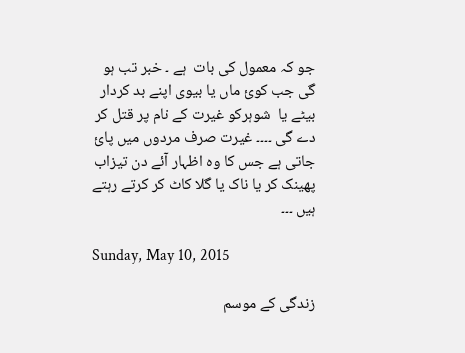جو کہ معمول کی بات  ہے ۔ خبر تب ہو گی جب کوئ ماں یا بیوی اپنے بد کردار بیٹے یا  شوہرکو غیرت کے نام پر قتل کر دے گی ۔۔۔۔ غیرت صرف مردوں میں پائ جاتی ہے جس کا وہ اظہار آئے دن تیزاب پھینک کر یا ناک یا گلا کاٹ کر کرتے رہتے ہیں ۔۔۔

Sunday, May 10, 2015

زندگی کے موسم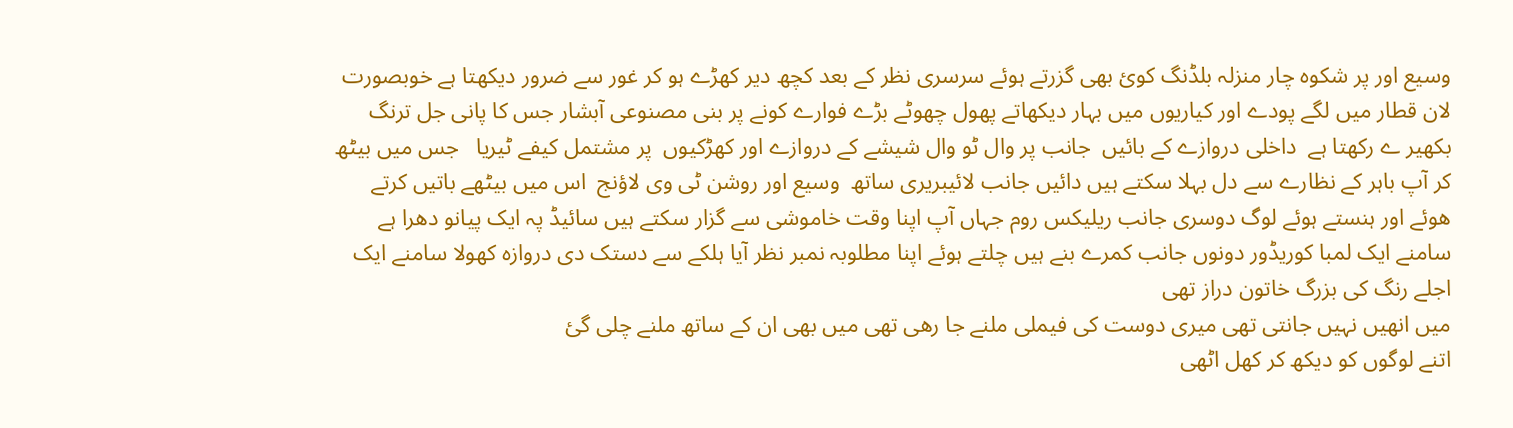وسیع اور پر شکوہ چار منزلہ بلڈنگ کوئ بھی گزرتے ہوئے سرسری نظر کے بعد کچھ دیر کھڑے ہو کر غور سے ضرور دیکھتا ہے خوبصورت لان قطار میں لگے پودے اور کیاریوں میں بہار دیکھاتے پھول چھوٹے بڑے فوارے کونے پر بنی مصنوعی آبشار جس کا پانی جل ترنگ بکھیر ے رکھتا ہے  داخلی دروازے کے بائیں  جانب پر وال ٹو وال شیشے کے دروازے اور کھڑکیوں  پر مشتمل کیفے ٹیریا   جس میں بیٹھ کر آپ باہر کے نظارے سے دل بہلا سکتے ہیں دائیں جانب لائیبریری ساتھ  وسیع اور روشن ٹی وی لاؤنج  اس میں بیٹھے باتیں کرتے ھوئے اور ہنستے ہوئے لوگ دوسری جانب ریلیکس روم جہاں آپ اپنا وقت خاموشی سے گزار سکتے ہیں سائیڈ پہ ایک پیانو دھرا ہے
سامنے ایک لمبا کوریڈور دونوں جانب کمرے بنے ہیں چلتے ہوئے اپنا مطلوبہ نمبر نظر آیا ہلکے سے دستک دی دروازہ کھولا سامنے ایک اجلے رنگ کی بزرگ خاتون دراز تھی
میں انھیں نہیں جانتی تھی میری دوست کی فیملی ملنے جا رھی تھی میں بھی ان کے ساتھ ملنے چلی گئ
اتنے لوگوں کو دیکھ کر کھل اٹھی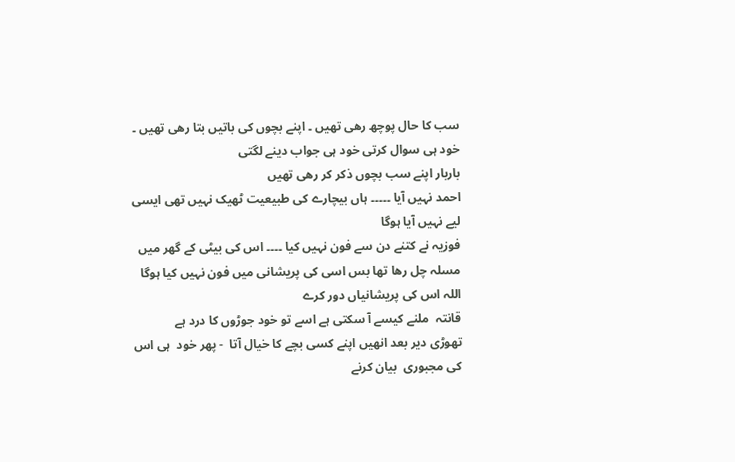سب کا حال پوچھ رھی تھیں ۔ اپنے بچوں کی باتیں بتا رھی تھیں ۔ خود ہی سوال کرتی خود ہی جواب دینے لگتی
باربار اپنے سب بچوں ذکر کر رھی تھیں
احمد نہیں آیا ۔۔۔۔۔ ہاں بیچارے کی طبیعیت ٹھیک نہیں تھی ایسی لیے نہیں آیا ہوگا
فوزیہ نے کتنے دن سے فون نہیں کیا ۔۔۔۔ اس کی بیٹی کے گھر میں مسلہ چل رھا تھا بس اسی کی پریشانی میں فون نہیں کیا ہوگا  اللہ اس کی پریشانیاں دور کرے
قانتہ  ملنے کیسے آ سکتی ہے اسے تو خود جوڑوں کا درد ہے
تھوڑی دیر بعد انھیں اپنے کسی بچے کا خیال آتا  - پھر خود  ہی اس کی مجبوری  بیان کرنے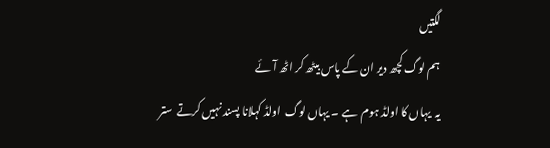لگتیں
ہم لوگ کچھ دیر ان کے پاس بیٹھ کر اٹھ آئے
یہ  یہاں کا اولڈ ہوم  ہے ۔ یہاں لوگ  اولڈ کہلانا پسند نہیں کرتے  ستر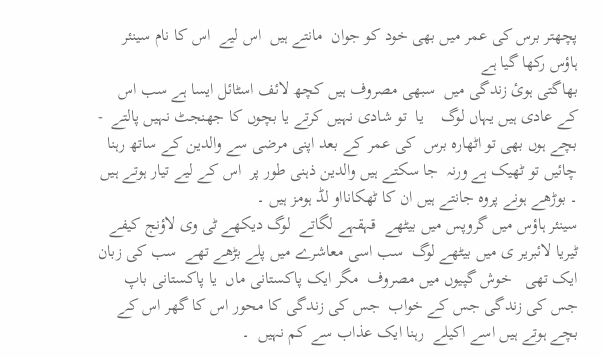پچھتر برس کی عمر میں بھی خود کو جوان  مانتے ہیں  اس لیے  اس کا نام سینئر  ہاؤس رکھا گیا ہے
بھاگتی ہوئ زندگی میں  سبھی مصروف ہیں کچھ لائف اسٹائل ایسا ہے سب اس کے عادی ہیں یہاں لوگ    یا  تو شادی نہیں کرتے یا بچوں کا جھنجٹ نہیں پالتے  - بچے ہوں بھی تو اٹھارہ برس  کی عمر کے بعد اپنی مرضی سے والدین کے ساتھ رہنا چائیں تو ٹھیک ہے ورنہ  جا سکتے ہیں والدین ذہنی طور پر  اس کے لیے تیار ہوتے ہیں ۔ بوڑھے ہونے پروہ جانتے ہیں ان کا ٹھکانااو لڈ ہومز ہیں ۔
سینئر ہاؤس میں گروپس میں بیٹھے  قہقہے لگاتے  لوگ دیکھے ٹی وی لاؤنج کیفے ٹیریا لائبریر ی میں بیٹھے لوگ  سب اسی معاشرے میں پلے بڑھے تھے  سب کی زبان ایک تھی   خوش گپیوں میں مصروف  مگر ایک پاکستانی ماں  یا پاکستانی باپ جس کی زندگی جس کے خواب  جس کی زندگی کا محور اس کا گھر اس کے بچے ہوتے ہیں اسے اکیلے  رہنا ایک عذاب سے کم نہیں  ۔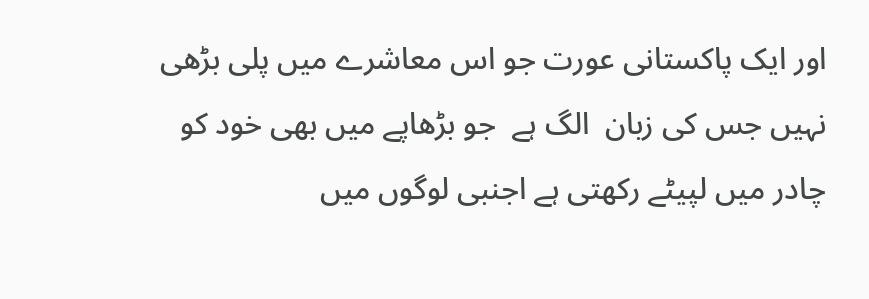اور ایک پاکستانی عورت جو اس معاشرے میں پلی بڑھی نہیں جس کی زبان  الگ ہے  جو بڑھاپے میں بھی خود کو چادر میں لپیٹے رکھتی ہے اجنبی لوگوں میں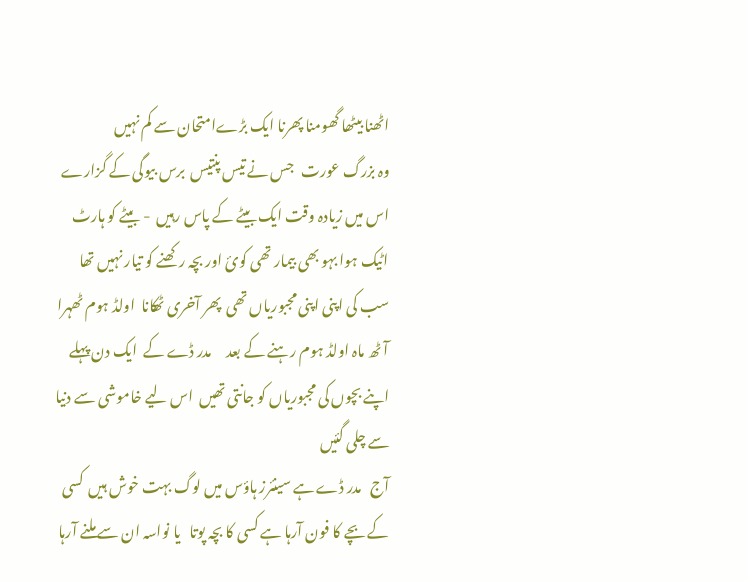اٹھنا بیٹھا گھومنا پھرنا ایک بڑےامتحان سے کم نہیں
وہ بزرگ عورت   جس نے تیس پنتیس  برس بیوگی کے گزارے  اس میں زیادہ وقت ایک بیٹے کے پاس رہیں  - بیٹے کو ہارٹ اٹیک ہوا بہو بھی بیمار تھی کوئ اور بچہ رکھنے کو تیار نہیں تھا  سب کی اپنی اپنی مجبوریاں تھی  پھر آخری ٹھکانا  اولڈ ہوم ٹھہرا   آٹھ ماہ اولڈ ہوم رہنے کے بعد     مدر ڈے کے  ایک دن پہلے اپنے بچوں کی مجبوریاں کو جانتی تھیں  اس لیے خاموشی سے دنیا سے چلی گئیں
آج   مدر ڈے ہے سینئرز ہاؤس میں لوگ بہت خوش ہیں  کسی کے بچے کا فون آرہا ہے کسی کا بچہ پوتا   یا نواسہ ان سے ملنے آرہا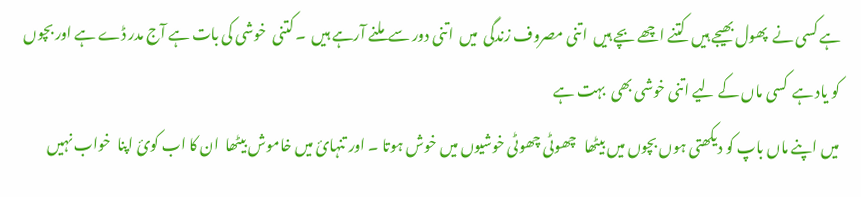ہے کسی نے  پھول بھیجے ہیں  کتنے اچھے بچے ہیں  اتنی مصروف زندگی  میں  اتنی دور سے  ملنے آرہے ہیں  ۔ کتنی  خوشی کی بات ہے آج مدر ڈے ہے اور بچوں کو یاد ہے  کسی ماں کے لیے اتنی خوشی بھی  بہت ہے
میں اپنے ماں باپ کو دیکھتی ہوں بچوں میں بیٹھا   چھوٹی چھوٹی خوشیوں میں خوش ہوتا ۔ اور تنہائ میں خاموش بیٹھا  ان کا اب کوئ اپنا  خواب نہیں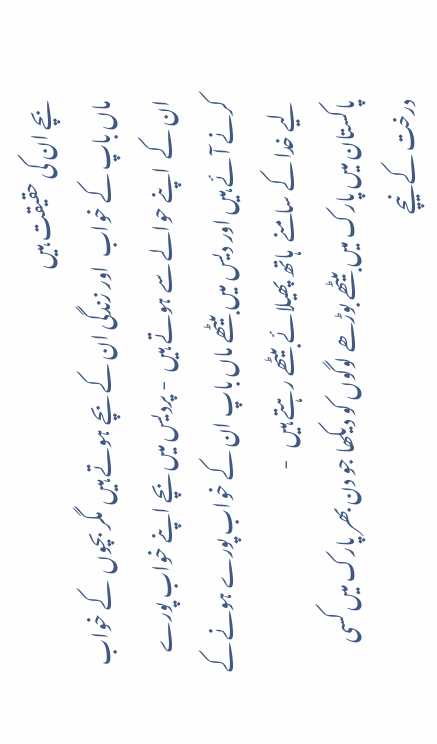بچے ان کی حقیقت ہیں
ماں باپ کے خواب  اور زندگی ان کے بچے ہوتے ہیں  مگر بچوں  کے خواب ان کے  اپنے حوالے سے ہوتے ہیں  - پردیس میں بچے اپنے خواب پورے کرنے آئے ہیں اور دیس میں بیٹھے ماں باپ ان کے خواب پورے ہونے کے لیے خدا کے سامنے  ہاتھ پھیلائے بیٹھے رہتے ہیں   -
پاکستان میں پارک میں بیٹھے بوڑھے لوگوں کو دیکھا جو دن بھر پارک میں کسی درخت کے نیچے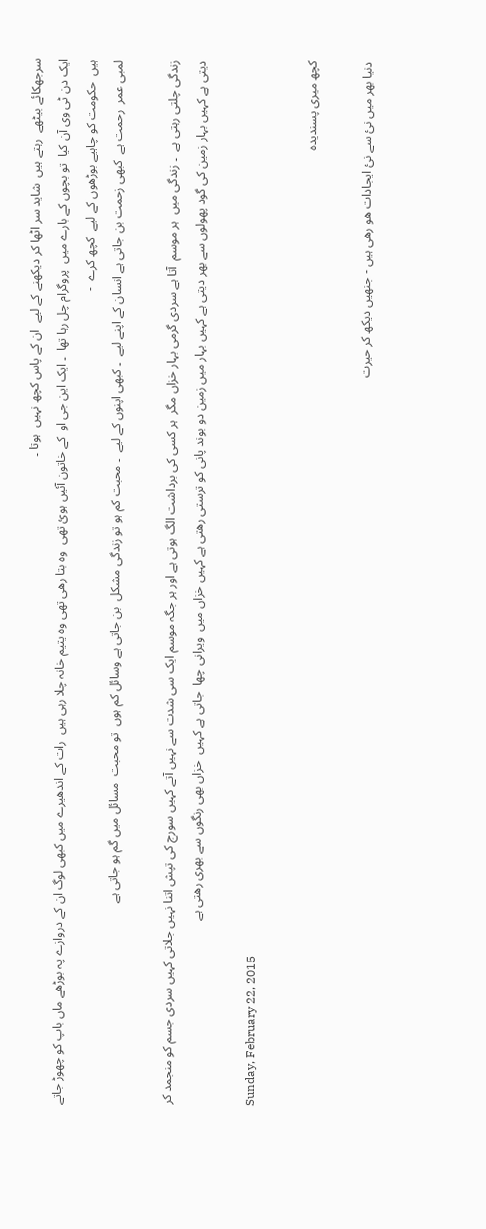سرجھکائے بیٹھے  رہتے ہیں  شاید سر اٹھا کر دیکھنے کے لیے  ان کے پاس کچھ نہیں  ہوتا ۔
ایک دن ٹی وی آن کیا  تو بچوں کے بارے میں  پروگرام چل رہا تھا  ۔ ایک این جی او  کے خاتون آئیں ہوئ تھی  وہ بتا رھی تھی وہ یتیم خانہ چلا رہی ہیں  رات کے اندھیرے میں کبھی لوگ ان کے دروازے پہ بوڑھے ماں باپ کو چھوڑ جاتے ہیں  حکومت کو چاہیے بوڑھوں کے لیے  کچھ کرے  -
لمبی عمر  رحمت ہے  کبھی زحمت بن جاتی ہے انسان کے اپنے لیے  ۔ کبھی اپنوں کے لیے  ۔ محبت کم ہو تو زندگی مشکل  بن جاتی ہے وسائل کم ہوں  تو محبت  مسائل میں گم ہو جاتی ہے

زندگی چلتی رہتی ہے  ۔ زندگی میں  ہر موسم  آتا ہے سردی گرمی بہار خزاں مگر  ہر کسی کی برداشت الگ ہوتی ہے اور ہر جگہ موسم ایک سی شدت سے نہیں آتے کہیں سورج کی تپش اتنا نہیں جلاتی کہیں سردی جسم کو منجمد کر دیتی ہے کہیں بہار زمین کی گود پھولوں سے بھر دیتی ہے کہیں بہار میں زمین دو بوند پانی کو ترستی رھتی ہے کہیں خزاں میں  ویرانی چھا  جاتی ہے کہیں  خزاں بھی رنگوں سے بھری رھتی ہے

Sunday, February 22, 2015

کچھ میری پسندیدہ

دنیا بھر میں نئ سے نئ ایجادات ھو رھی ہیں - جنھیں دیکھ کر حیرت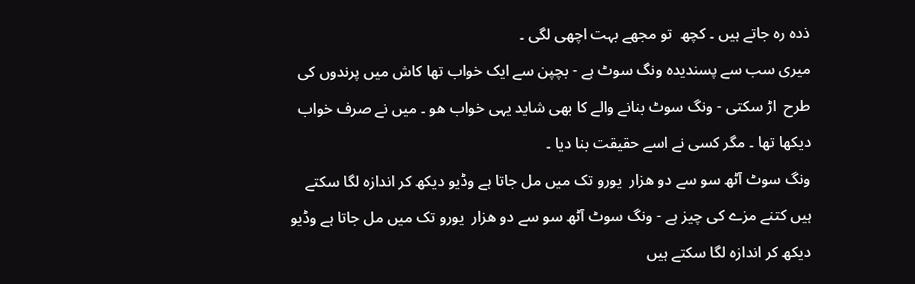ذدہ رہ جاتے ہیں ۔ کچھ  تو مجھے بہت اچھی لگی ۔
میری سب سے پسندیدہ ونگ سوٹ ہے - بچپن سے ایک خواب تھا کاش میں پرندوں کی طرح  اڑ سکتی - ونگ سوٹ بنانے والے کا بھی شاید یہی خواب ھو ۔ میں نے صرف خواب  دیکھا تھا ۔ مگر کسی نے اسے حقیقت بنا دیا ۔
ونگ سوٹ آٹھ سو سے دو ھزار  یورو تک میں مل جاتا ہے وڈیو دیکھ کر اندازہ لگا سکتے ہیں کتنے مزے کی چیز ہے - ونگ سوٹ آٹھ سو سے دو ھزار  یورو تک میں مل جاتا ہے وڈیو دیکھ کر اندازہ لگا سکتے ہیں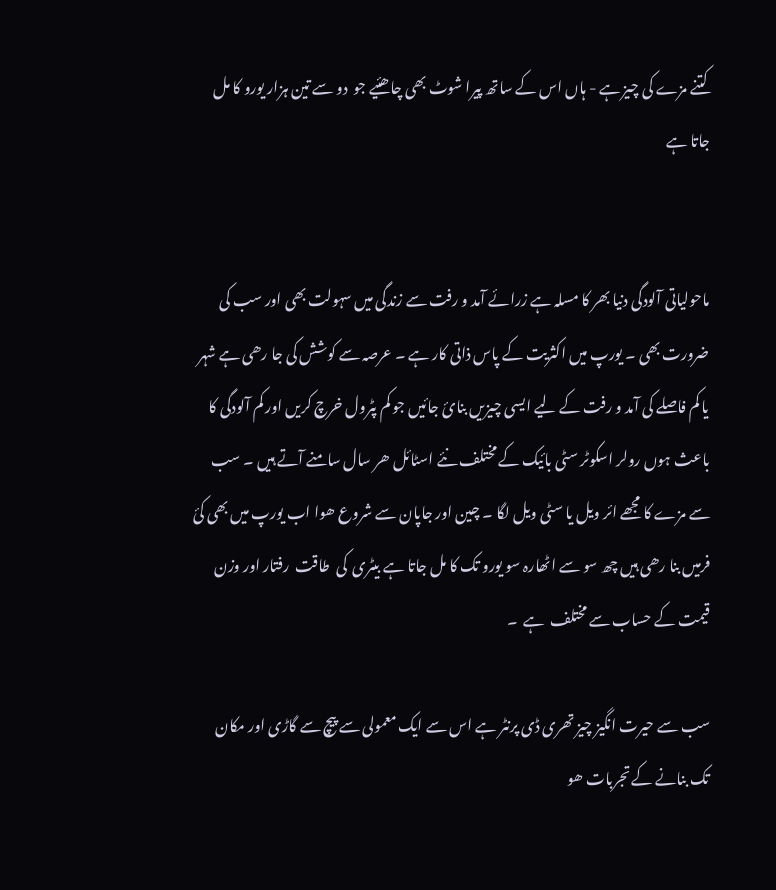کتنے مزے کی چیز ہے - ہاں اس کے ساتھ پیرا شوٹ بھی چاھئیے جو  دو سے تین ہزار یورو کا مل جاتا ہے


ماحولیاتی آلودگی دنیا بھر کا مسلہ ہے زرائے آمد و رفت سے زندگی میں سہولت بھی اور سب کی ضرورت بھی ۔ یورپ میں اکثریت کے پاس ذاتی کار ہے ۔ عرصہ سے کوشش کی جا رھی ہے شہر یا کم فاصلے کی آمد و رفت کے لیے ایسی چیزیں بنائ جائیں جو کم پٹرول خرچ کریں اور کم آلودگی کا باعث ہوں رولر اسکوٹر سٹی بائیک کے مختلف نئے اسٹائل ھر سال سامنے آتے ہیں ۔ سب سے مزے کا مجھے ائر ویل یا سٹی ویل لگا ۔ چین اور جاپان سے شروع ھوا اب یورپ میں بھی کئ فرمیں بنا رھی ہیں چھ سو سے اٹھارہ سو یورو تک کا مل جاتا ہے بیٹری  کی  طاقت  رفتار اور وزن قیمت کے حساب سے مختلف  ہے  ۔

سب سے حیرت انگیز چیز تھری ڈی پرنٹر ہے اس سے ایک معمولی سے پیچ سے گاڑی اور مکان تک بنانے کے تجربات ھو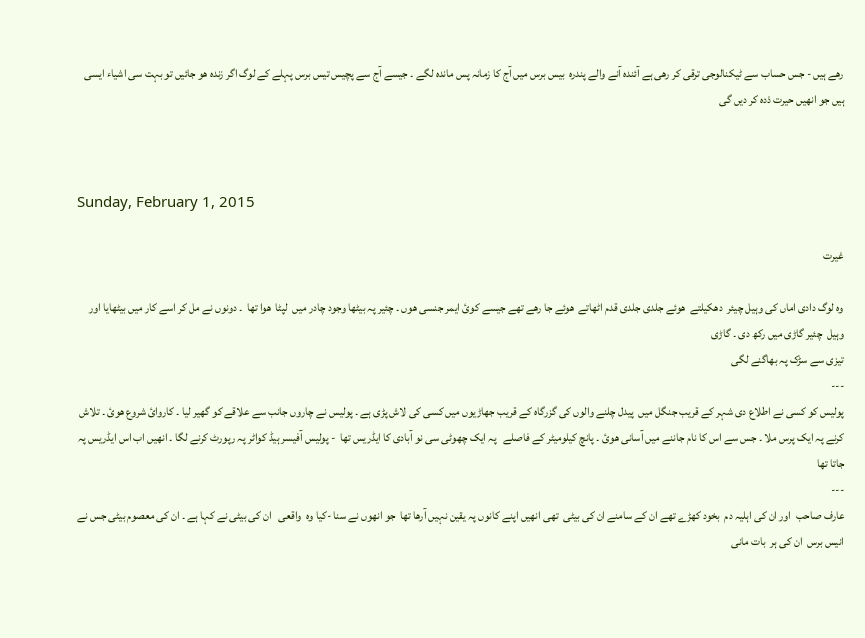رھے ہیں - جس حساب سے ٹیکنالوجی ترقی کر رھی ہے آئندہ آنے والے پندرہ  بیس برس میں آج کا زمانہ پس ماندہ لگے ۔ جیسے آج سے پچیس تیس برس پہلے کے لوگ اگر زندہ ھو جائیں تو بہت سی اشیاء ایسی ہیں جو انھیں حیرت ذدہ کر دیں گی



Sunday, February 1, 2015

غیرت

وہ لوگ دادی اماں کی وہیل چیئر  دھکیلتے  ھوئے جلدی جلدی قدم اٹھاتے  ھوئے جا رھے تھے جیسے کوئ ایمر جنسی ھوں ۔ چئیر پہ بیٹھا وجود چادر میں  لپٹا  ھوا تھا  ۔ دونوں نے مل کر اسے کار میں بیٹھایا اور وہیل  چئیر گاڑی میں رکھ دی ۔ گاڑی
تیزی سے سڑک پہ بھاگنے لگی
---
پولیس کو کسی نے اطلاع دی شہر کے قریب جنگل میں  پیدل چلنے والوں کی گزرگاہ کے قریب جھاڑیوں میں کسی کی لاش پڑی ہے ۔ پولیس نے چاروں جانب سے علاقے کو گھیر لیا ۔ کاروائ شروع ھوئ ۔ تلاش کرنے پہ ایک پرس ملا ۔ جس سے اس کا نام جاننے میں آسانی ھوئ ۔ پانچ کیلومیٹر کے فاصلے   پہ ایک چھوٹی سی نو آبادی کا ایڈریس تھا  - پولیس آفیسر ہیڈ کواٹر پہ رپورٹ کرنے لگا ۔ انھیں اب اس ایڈریس پہ جاتا تھا
---
عارف صاحب  اور ان کی اہلیہ دم  بخود کھڑے تھے ان کے سامنے ان کی بیٹی  تھی انھیں اپنے کانوں پہ یقین نہیں آرھا تھا  جو انھوں نے سنا -کیا وہ  واقعی   ان کی بیٹی نے کہا ہے ۔ ان کی معصوم بیٹی جس نے انیس برس  ان کی ہر  بات مانی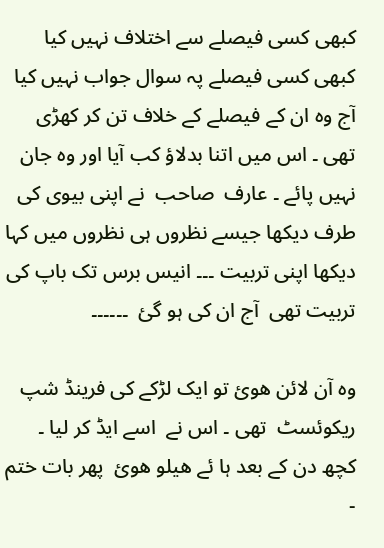کبھی کسی فیصلے سے اختلاف نہیں کیا   کبھی کسی فیصلے پہ سوال جواب نہیں کیا  آج وہ ان کے فیصلے کے خلاف تن کر کھڑی  تھی ۔ اس میں اتنا بدلاؤ کب آیا اور وہ جان نہیں پائے ۔ عارف  صاحب  نے اپنی بیوی کی طرف دیکھا جیسے نظروں ہی نظروں میں کہا  دیکھا اپنی تربیت ۔۔۔ انیس برس تک باپ کی تربیت تھی  آج ان کی ہو گئ  ۔۔۔۔۔۔

وہ آن لائن ھوئ تو ایک لڑکے کی فرینڈ شپ ریکوئسٹ  تھی ۔ اس نے  اسے ایڈ کر لیا ۔ کچھ دن کے بعد ہا ئے ھیلو ھوئ  پھر بات ختم  -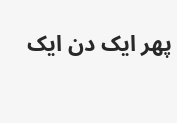پھر ایک دن ایک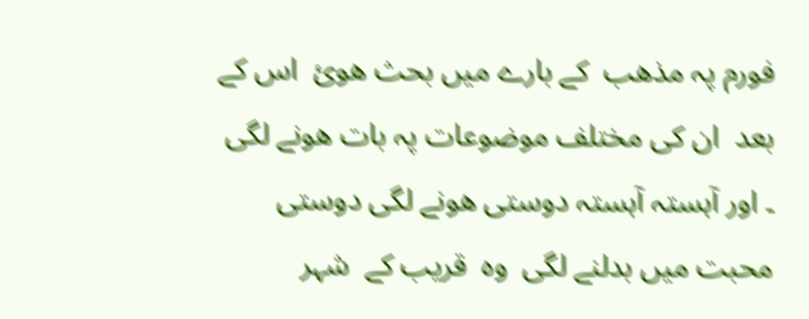فورم پہ مذھب  کے بارے میں بحث ھوئ  اس کے بعد  ان کی مختلف موضوعات پہ بات ھونے لگی  ۔ اور آہستہ آہستہ دوستی ھونے لگی دوستی محبت میں بدلنے لگی  وہ  قریب کے  شہر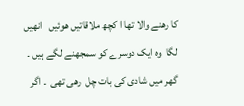کا رھنے والا تھا ا کچھ ملاقاتیں ھوئیں   انھیں لگا  وہ ایک دوسرے کو سمجھنے لگے ہیں ۔ گھر میں شادی کی بات چل  رھی تھی  ۔ اگر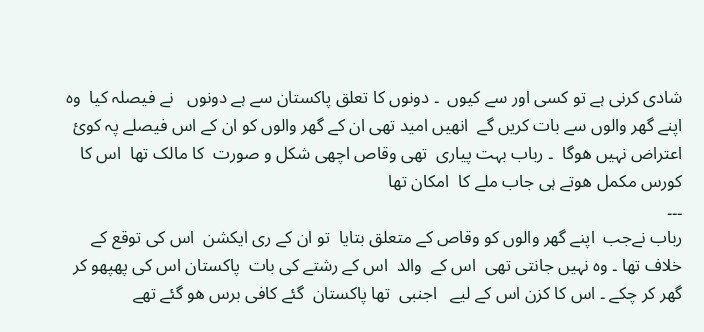شادی کرنی ہے تو کسی اور سے کیوں  ۔ دونوں کا تعلق پاکستان سے ہے دونوں   نے فیصلہ کیا  وہ اپنے گھر والوں سے بات کریں گے  انھیں امید تھی ان کے گھر والوں کو ان کے اس فیصلے پہ کوئ اعتراض نہیں ھوگا  ۔ رباب بہت پیاری  تھی وقاص اچھی شکل و صورت  کا مالک تھا  اس کا کورس مکمل ھوتے ہی جاب ملے کا  امکان تھا
۔۔۔
رباب نےجب  اپنے گھر والوں کو وقاص کے متعلق بتایا  تو ان کے ری ایکشن  اس کی توقع کے خلاف تھا ۔ وہ نہیں جانتی تھی  اس کے  والد  اس کے رشتے کی بات  پاکستان اس کی پھپھو کر گھر کر چکے ۔ اس کا کزن اس کے لیے   اجنبی  تھا پاکستان  گئے کافی برس ھو گئے تھے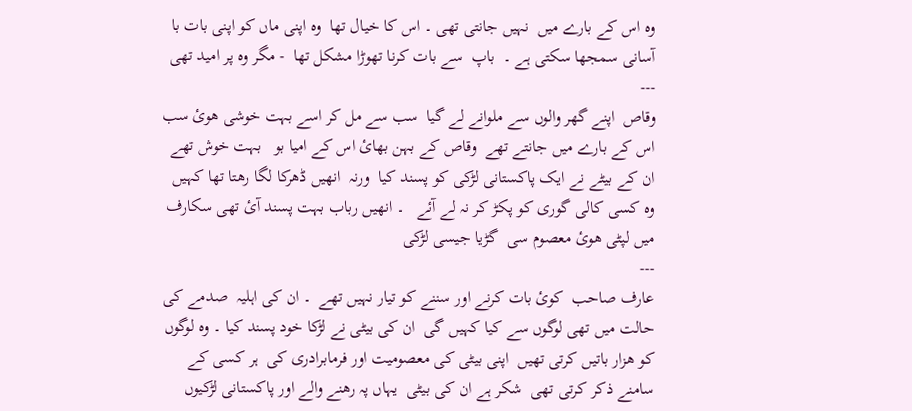وہ اس کے بارے میں  نہیں جانتی تھی ۔ اس کا خیال تھا  وہ اپنی ماں کو اپنی بات با آسانی سمجھا سکتی ہے ۔  باپ  سے بات کرنا تھوڑا مشکل تھا  - مگر وہ پر امید تھی
---
وقاص  اپنے گھر والوں سے ملوانے لے گیا  سب سے مل کر اسے بہت خوشی ھوئ سب اس کے بارے میں جانتے تھے  وقاص کے بہن بھائ اس کے امیا بو   بہت خوش تھے ان کے بیٹے نے ایک پاکستانی لڑکی کو پسند کیا  ورنہ  انھیں ڈھرکا لگا رھتا تھا کہیں وہ کسی کالی گوری کو پکڑ کر نہ لے آئے   ۔ انھیں رباب بہت پسند آئ تھی سکارف میں لپٹی ھوئ معصوم سی  گڑیا جیسی لڑکی
---
عارف صاحب  کوئ بات کرنے اور سننے کو تیار نہیں تھے  ۔ ان کی اہلیہ  صدمے کی حالت میں تھی لوگوں سے کیا کہیں گی  ان کی بیٹی نے لڑکا خود پسند کیا ۔ وہ لوگوں کو ھزار باتیں کرتی تھیں  اپنی بیٹی کی معصومیت اور فرمابرادری کی  ہر کسی کے سامنے ذکر کرتی تھی  شکر ہے ان کی بیٹی  یہاں پہ رھنے والے اور پاکستانی لڑکیوں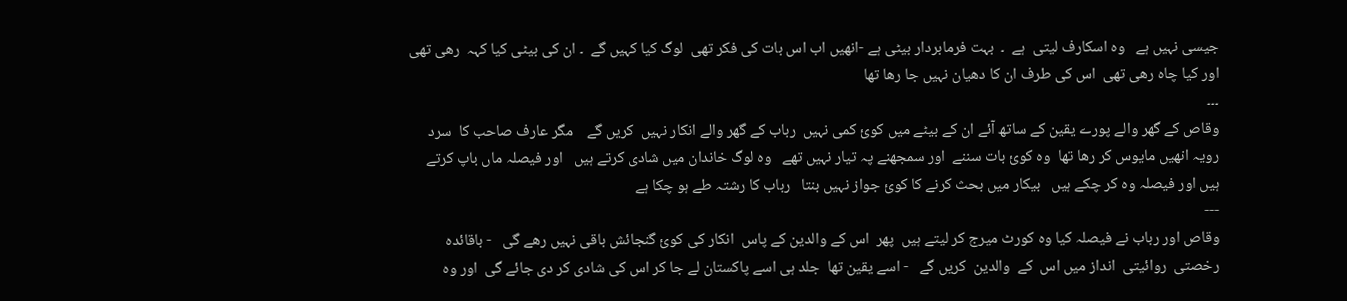جیسی نہیں ہے   وہ اسکارف لیتی  ہے  ۔  بہت فرمابردار بیٹی ہے -انھیں اب اس بات کی فکر تھی  لوگ کیا کہیں گے  ۔ ان کی بیٹی کیا کہہ  رھی تھی  اور کیا چاہ رھی تھی  اس کی طرف ان کا دھیان نہیں جا رھا تھا
۔۔۔
وقاص کے گھر والے پورے یقین کے ساتھ آئے ان کے بیٹے میں کوئ کمی نہیں  رباب کے گھر والے انکار نہیں  کریں گے    مگر عارف صاحب کا  سرد رویہ انھیں مایوس کر رھا تھا  وہ کوئ بات سننے  اور سمجھنے پہ تیار نہیں تھے   وہ لوگ خاندان میں شادی کرتے ہیں   اور فیصلہ ماں باپ کرتے ہیں اور فیصلہ وہ کر چکے ہیں   بیکار میں بحث کرنے کا کوئ جواز نہیں بنتا   رباب کا رشتہ طے ہو چکا ہے
---
وقاص اور رباب نے فیصلہ کیا وہ کورٹ میرج کر لیتے ہیں  پھر  اس کے والدین کے پاس  انکار کی کوئ گنجائش باقی نہیں‌ رھے گی   - باقائدہ رخصتی  روائیتی  انداز میں اس  کے  والدین  کریں گے   - اسے یقین تھا  جلد ہی اسے پاکستان لے جا کر اس کی شادی کر دی جائے گی  اور وہ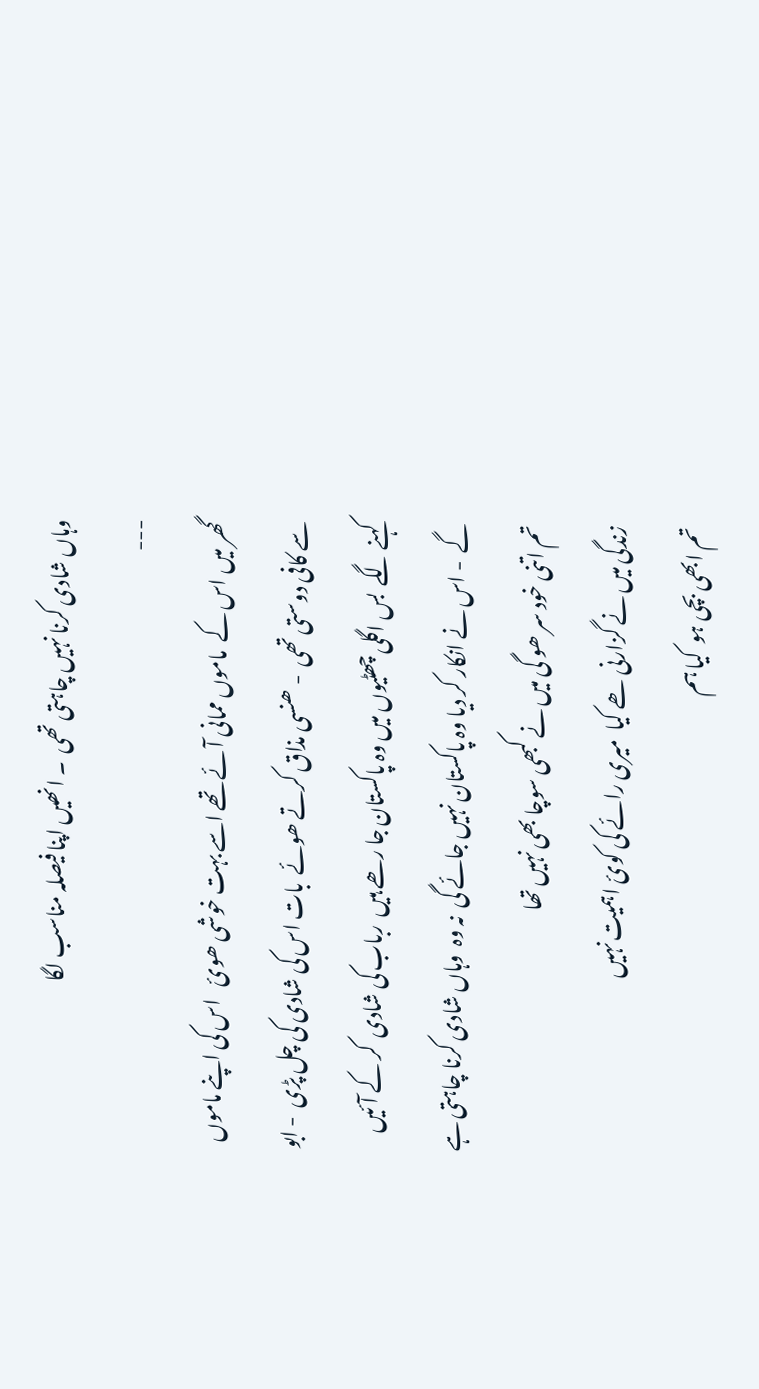وہاں شادی کرنا نہیں چاہتی تھی  ۔ انھیں اپنا فیصلہ مناسب لگا
---
گھر میں اس کے  ماموں ممانی آئے تھے اسے بہت خوشی ھوئ   اس کی اپنے ماموں سے کافی دوستی تھی  - ھنسی مذاق کرتے ھوئے  بات اس کی شادی کی چل پڑی  - ابو کہنے لگے  بس اگلی چھٹیوں میں وہ پاکستان جا رھے ہیں  رباب کی شادی  کر کے آئیں گے  - اس نے انکار کر دیا وہ پاکستان نہیں جائے گی  نہ وہ  وہاں شادی کرنا چاہتی ہے
تم اتنی خود سر ھو گی میں نے کبھی سوچا بھی نہیں تھا
زندگی میں نے گزارنی ھے کیا  میری رائے کی کوئ اہمیت نہیں
تم ابھی بچی ہو  کیا ہم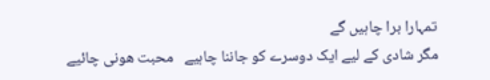تمہارا برا چاہیں گے
مگر شادی کے لیے ایک دوسرے کو جاننا چاہیے   محبت ھونی چائیے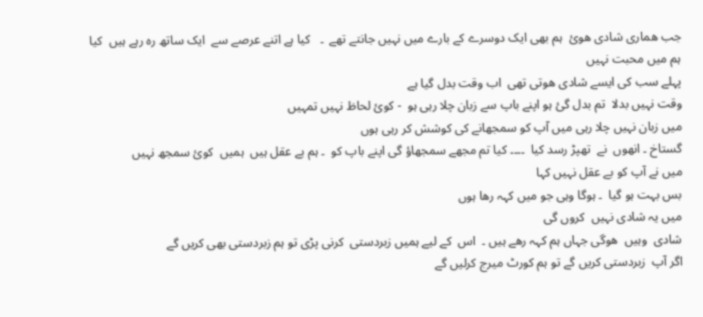جب ھماری شادی ھوئ  ہم بھی ایک دوسرے کے بارے میں نہیں جانتے تھے  ۔   کیا ہے اتنے عرصے سے  ایک ساتھ رہ رہے ہیں  کیا ہم میں محبت نہیں
پہلے سب کی ایسے شادی ھوتی تھی  اب وقت بدل گیا ہے
وقت نہیں بدلا  تم بدل گئ ہو اپنے باپ سے زبان چلا رہی ہو  - کوئ لحاظ نہیں تمہیں
میں زبان نہیں چلا رہی میں آپ کو سمجھانے کی کوشش کر رہی ہوں
گستاخ ۔ انھوں  نے  تھپڑ رسد کیا  ۔۔۔۔ کیا تم مجھے سمجھاؤ گی اپنے باپ کو  ۔ ہم بے عقل ہیں  ہمیں  کوئ سمجھ نہیں
میں نے آپ کو بے عقل نہیں کہا
بس بہت ہو گیا  ۔ ہوگا وہی جو میں کہہ رھا ہوں
میں یہ شادی نہیں  کروں گی
شادی  وہیں  ھوگی جہاں ہم کہہ رھے ہیں ۔  اس  کے لیے ہمیں زبردستی  کرنی پڑی تو ہم زبردستی بھی کریں گے
اگر آپ  زبردستی کریں گے تو ہم کورٹ میرج کرلیں گے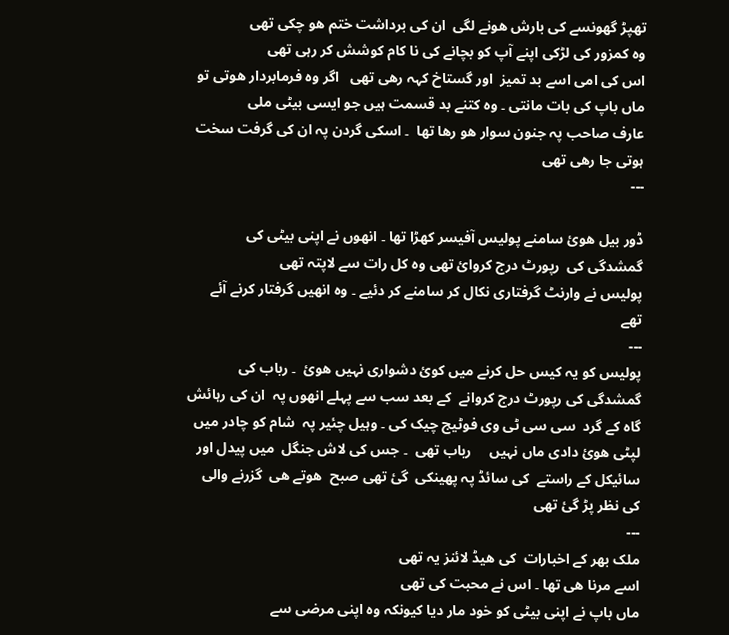تھپڑ گھونسے کی بارش ھونے لگی  ان کی برداشت ختم ھو چکی تھی
وہ کمزور کی لڑکی اپنے آپ کو بچانے کی نا کام کوشش کر رہی تھی
اس کی امی اسے بد تمیز  اور گستاخ کہہ رھی تھی   اگر وہ فرمابردار ھوتی تو ماں باپ کی بات مانتی ۔ وہ کتنے بد قسمت ہیں جو ایسی بیٹی ملی
عارف صاحب پہ جنون سوار ھو رھا تھا  ۔ اسکی گردن پہ ان کی گرفت سخت ہوتی جا رھی تھی
---

ڈور بیل ھوئ سامنے پولیس آفیسر کھڑا تھا ۔ انھوں نے اپنی بیٹی کی گمشدگی کی  رپورٹ درج کروائ تھی وہ کل رات سے لاپتہ تھی
پولیس نے وارنٹ گرفتاری نکال کر سامنے کر دئیے ۔ وہ انھیں گرفتار کرنے آئے تھے
---
پولیس کو یہ کیس حل کرنے میں کوئ دشواری نہیں ھوئ  ۔ رباب کی گمشدگی کی رپورٹ درج کروانے  کے بعد سب سے پہلے انھوں پہ  ان کی رہائش گاہ کے گرد  سی سی ٹی وی فوٹیج چیک کی ۔ وہیل چئیر پہ  شام کو چادر میں لپٹی ھوئ دادی ماں نہیں     رباب تھی  ۔ جس کی لاش جنگل  میں پیدل اور سائیکل کے راستے  کی سائڈ پہ پھینکی  گئ تھی صبح  ھوتے ھی  گزرنے والی کی نظر پڑ گئ تھی
---
ملک بھر کے اخبارات  کی ھیڈ لائنز یہ تھی
اسے مرنا ھی تھا ۔ اس نے محبت کی تھی
ماں باپ نے اپنی بیٹی کو خود مار دیا کیونکہ وہ اپنی مرضی سے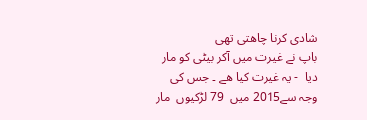شادی کرنا چاھتی تھی
باپ نے غیرت میں آکر بیٹی کو مار دیا  - یہ غیرت کیا ھے ۔ جس کی وجہ سے2015 میں  79 لڑکیوں  مار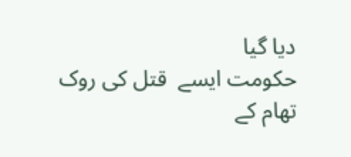دیا گیا
حکومت ایسے  قتل کی روک تھام کے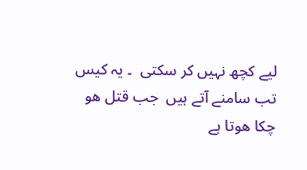لیے کچھ نہیں کر سکتی  ۔ یہ کیس تب سامنے آتے ہیں  جب قتل ھو چکا ھوتا ہے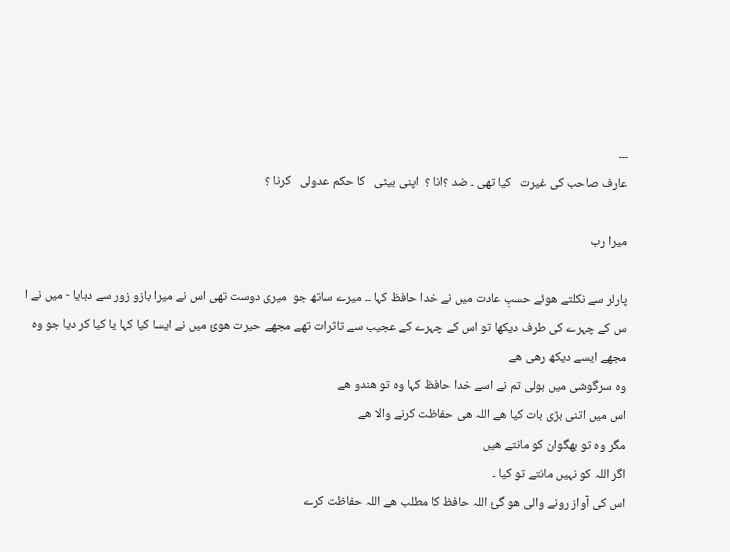۔۔۔
عارف صاحب کی غیرت   کیا تھی ۔ ضد ؟انا ؟  اپنی بیٹی   کا حکم عدولی   کرنا ؟

میرا رب

پارلر سے نکلتے ھوئے حسبِ عادت میں نے خدا حافظ کہا ۔۔ میرے ساتھ جو  میری دوست تھی اس نے میرا بازو زور سے دبایا - میں نے ا س کے چہرے کی طرف دیکھا تو اس کے چہرے کے عجیب سے تاثرات تھے مجھے حیرت ھوئ میں نے ایسا کیا کہا یا کیا کر دیا جو وہ مجھے ایسے دیکھ رھی ھے
وہ سرگوشی میں بولی تم نے اسے خدا حافظ کہا وہ تو ھندو ھے
اس میں اتنی بڑی بات کیا ھے اللہ ھی حفاظت کرنے والا ھے
مگر وہ تو بھگوان کو مانتے ھیں
اگر اللہ کو نہیں مانتے تو کیا ۔
اس کی آواز رونے والی ھو گئ اللہ حافظ کا مطلب ھے اللہ حفاظت کرے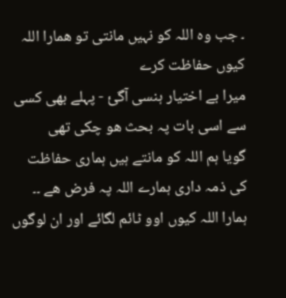۔ جب وہ اللہ کو نہیں مانتی تو ھمارا اللہ کیوں حفاظت کرے
میرا بے اختیار ہنسی آگئ - پہلے بھی کسی سے اسی بات پہ بحث ھو چکی تھی
گویا ہم اللہ کو مانتے ہیں ہماری حفاظت کی ذمہ داری ہمارے اللہ پہ فرض ھے ۔۔ ہمارا اللہ کیوں اوو ٹائم لگائے اور ان لوگوں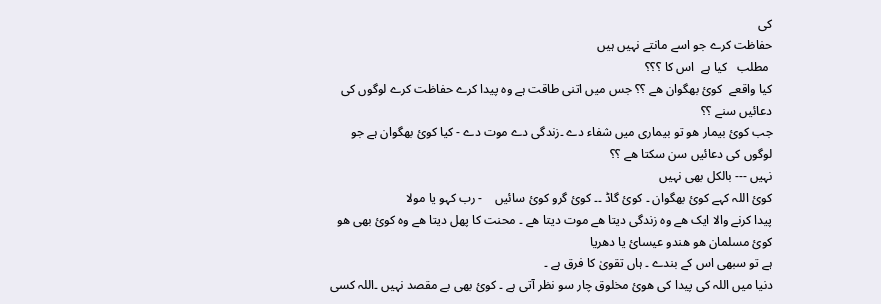کی
حفاظت کرے جو اسے مانتے نہیں ہیں
 مطلب   کیا ہے  اس کا ؟؟؟
کیا واقعے  کوئ بھگوان ھے ؟؟ جس میں اتنی طاقت ہے وہ پیدا کرے حفاظت کرے لوگوں کی دعائیں سنے ؟؟
جب کوئ بیمار ھو تو بیماری میں شفاء دے ۔زندگی دے موت دے - کیا کوئ بھگوان ہے جو لوگوں کی دعائیں سن سکتا ھے ؟؟
نہیں --- بالکل بھی نہیں
کوئ اللہ کہے کوئ بھگوان ۔ کوئ گاڈ ۔۔ کوئ گرو کوئ سائیں    - رب کہو یا مولا
پیدا کرنے والا ایک ھے وہ زندگی دیتا ھے موت دیتا ھے ۔ محنت کا پھل دیتا ھے وہ کوئ بھی ھو کوئ مسلمان ھو ھندو عیسائ یا دھریا
ہے تو سبھی اس کے بندے ۔ ہاں تقویٰ کا فرق ہے ۔
دنیا میں اللہ کی پیدا کی ھوئ مخلوق چار سو نظر آتی ہے ۔ کوئ بھی بے مقصد نہیں ۔اللہ کسی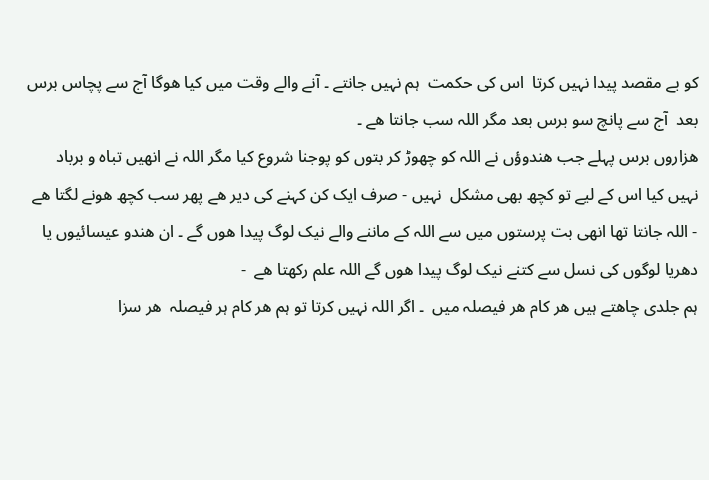کو بے مقصد پیدا نہیں کرتا  اس کی حکمت  ہم نہیں جانتے ۔ آنے والے وقت میں کیا ھوگا آج سے پچاس برس بعد  آج سے پانچ سو برس بعد مگر اللہ سب جانتا ھے ۔
ھزاروں برس پہلے جب ھندوؤں نے اللہ کو چھوڑ کر بتوں کو پوجنا شروع کیا مگر اللہ نے انھیں تباہ و برباد نہیں کیا اس کے لیے تو کچھ بھی مشکل  نہیں - صرف ایک کن کہنے کی دیر ھے پھر سب کچھ ھونے لگتا ھے - اللہ جانتا تھا انھی بت پرستوں میں سے اللہ کے ماننے والے نیک لوگ پیدا ھوں گے ۔ ان ھندو عیسائیوں یا  دھریا لوگوں کی نسل سے کتنے نیک لوگ پیدا ھوں گے اللہ علم رکھتا ھے  -
ہم جلدی چاھتے ہیں ھر کام ھر فیصلہ میں  ۔ اگر اللہ نہیں کرتا تو ہم ھر کام ہر فیصلہ  ھر سزا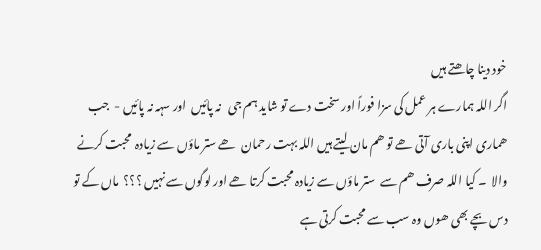خود دینا چاھتے ہیں
اگر اللہ ہمارے ہر عمل کی سزا فوراً اور سخت دے تو شاید ہم جی   نہ پائیں  اور سہہ نہ پائیں -  جب ھماری اپنی باری آتی ھے تو ھم مان لیتے ہیں اللہ بہت رحمان  ھے ستر ماؤں سے زیادہ  محبت کرنے والا  ۔ کیا اللہ صرف ھم سے  ستر ماؤں سے زیادہ محبت کرتا ھے اور لوگوں سے نہیں ؟؟؟  ماں کے تو دس بچے بھی ھوں وہ سب سے محبت کرتی ہے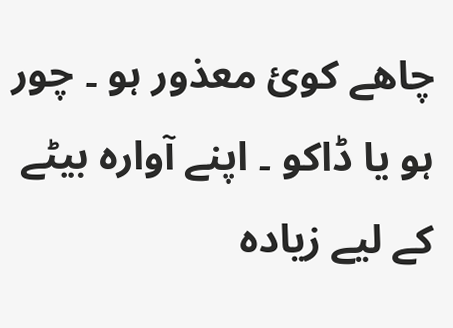چاھے کوئ معذور ہو ۔ چور ہو یا ڈاکو ۔ اپنے آوارہ بیٹے کے لیے زیادہ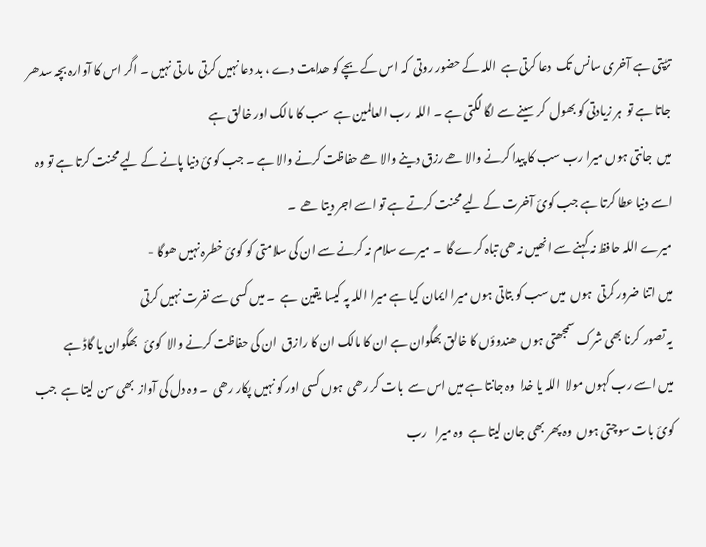تڑپتی ہے آخری سانس تک  دعا کرتی‌ہے  اللہ کے حضور روتی  کہ اس کے بچے کو ھدایت دے ، بد دعا نہیں کرتی  مارتی نہیں ۔ اگر اس کا آوارہ بچہ سدھر جاتا ہے تو  ہر زیادتی کو بھول  کر سینے سے لگا لگتی ہے ۔ اللہ  رب العالمین ہے  سب کا مالک اور خالق ہے
میں  جانتی ہوں میرا رب سب کا پیدا کرنے والا ھے رزق دینے والا ھے حفاظت کرنے والا ہے ۔ جب کوئ دنیا پانے کے لیے محنت کرتا ہے تو وہ اسے دنیا عطا کرتا ہے جب کوئ آخرت کے لیے محنت کرتے ہے تو اسے اجر دیتا ھے  ۔
میرے اللہ حافظ نہ کہنے سے انھیں نہ ھی تباہ کرے گا  ۔ میرے سلام نہ کرنے سے ان کی سلامتی کو کوئ خطرہ نہیں ھوگا -
میں اتنا ضرور کرتی  ہوں  میں سب کو بتاتی ہوں میرا ایمان کیا ہے میرا اللہ پہ کیسا یقین  ہے  ۔ میں کسی سے نفرت نہیں کرتی
یہ تصور  کرنا بھی شرک سمجھتی ہوں  ھندوؤں کا خالق بھگوان ہے ان کا مالک ان کا رازق  ان کی حفاظت کرنے والا  کوئ   بھگوان یا گاڈ ہے
میں اسے رب کہوں مولا  اللہ یا خدا  وہ جانتا ہے میں اس سے  بات کر رھی  ہوں کسی اور کو نہیں پکار رھی  ۔ وہ دل کی آواز  بھی سن لیتا ہے  جب کوئ بات سوچتی ہوں  وہ پھر بھی جان لیتا ہے  وہ میرا   رب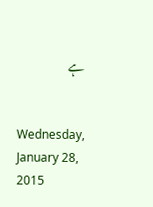ہے


Wednesday, January 28, 2015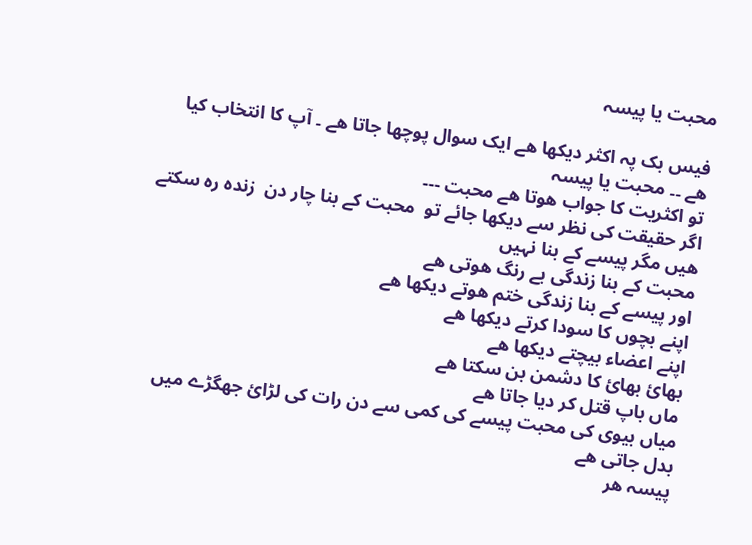محبت یا پیسہ

فیس بک پہ اکثر دیکھا ھے ایک سوال پوچھا جاتا ھے ۔ آپ کا انتخاب کیا ھے ۔۔ محبت یا پیسہ
تو اکثریت کا جواب ھوتا ھے محبت ---
اگر حقیقت کی نظر سے دیکھا جائے تو  محبت کے بنا چار دن  زندہ رہ سکتے ھیں مگر پیسے کے بنا نہیں
محبت کے بنا زندگی بے رنگ ھوتی ھے
اور پیسے کے بنا زندگی ختم ھوتے دیکھا ھے
اپنے بچوں کا سودا کرتے دیکھا ھے
اپنے اعضاء بیچتے دیکھا ھے
بھائ بھائ کا دشمن بن سکتا ھے
ماں باپ قتل کر دیا جاتا ھے
میاں بیوی کی محبت پیسے کی کمی سے دن رات کی لڑائ جھگڑے میں بدل جاتی ھے
پیسہ ھر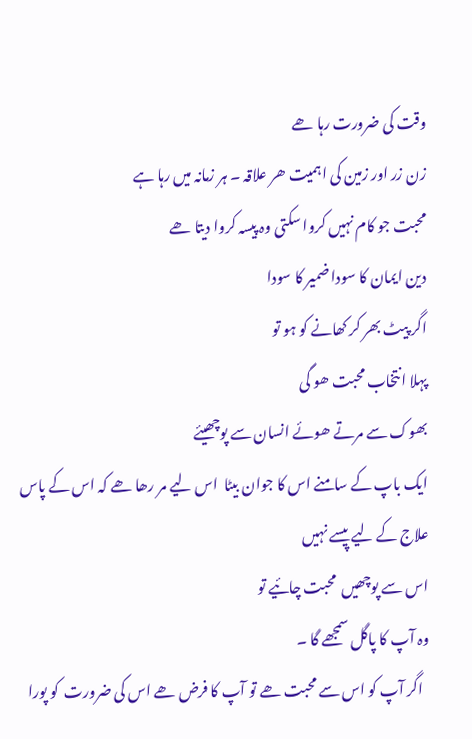وقت کی ضرورت رہا ھے
زن زر اور زمین کی اہمیت ھر علاقہ ۔ ہر زمانہ میں رہا ہے
محبت جو کام نہیں کروا سکتی وہ پیسہ کروا دیتا ھے
دین ایمان کا سودا ضمیر کا سودا
اگر پیٹ بھر کر کھانے کو ہو تو
پہلا انتخاب محبت ھو گی
بھوک سے مرتے ھوئے انسان سے پوچھیئے
ایک باپ کے سامنے اس کا جوان بیٹا  اس لیے مر رھا ھے کہ اس کے پاس علاج کے لیے پیسے نہیں
اس سے پوچھیں  محبت چائیے تو
وہ آپ کا پاگل سمجھے گا ۔
  اگر آپ کو اس سے محبت ھے تو آپ کا فرض ھے اس کی ضرورت  کو پورا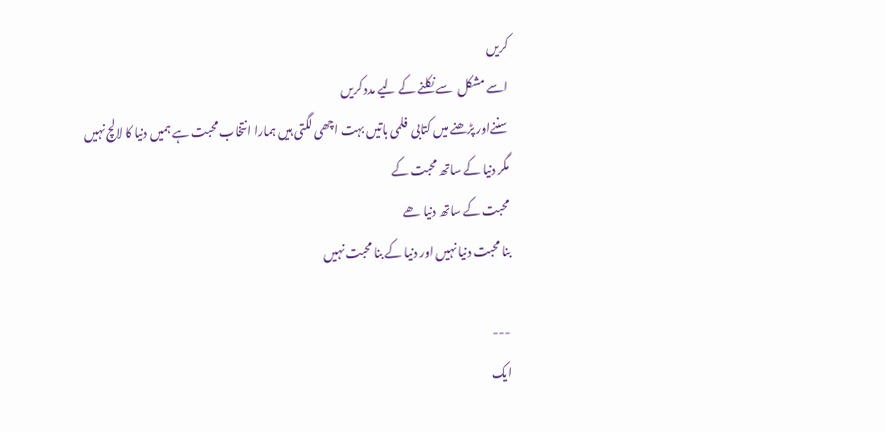کریں
اسے مشکل  سے نکلنے کے لیے مدد کریں
سننےاور پڑھنے میں کتابی  فلمی باتیں بہت اچھی لگتی ہیں ہمارا انتخاب محبت ہے ہمیں دنیا کا لالچ نہیں
مگر دنیا کے ساتھ محبت کے
محبت کے ساتھ دنیا ھے
بنا محبت دنیا نہیں اور دنیا کے بنا محبت نہیں

---
ایک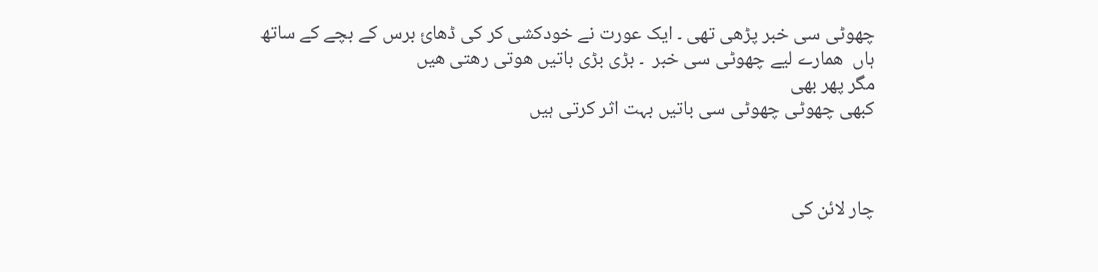چھوٹی سی خبر پڑھی تھی ۔ ایک عورت نے خودکشی کر کی ڈھائ برس کے بچے کے ساتھ
ہاں  ھمارے لیے چھوٹی سی خبر  ۔ بڑی بڑی باتیں ھوتی رھتی ھیں
مگر پھر بھی
کبھی چھوٹی چھوٹی سی باتیں بہت اثر کرتی ہیں



چار لائن کی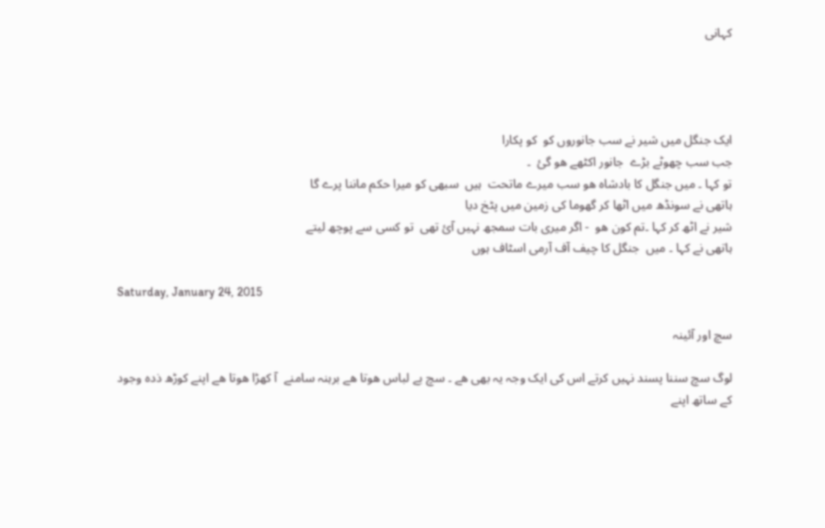کہانی




ایک جنگل میں شیر نے سب جانوروں کو  کو پکارا
جب سب چھوٹے بڑے  جانور اکٹھے ھو گئ  ۔
تو کہا ۔ میں جنگل کا بادشاہ ھو سب میرے ماتحت  ہیں  سبھی کو میرا حکم ماننا پرے گا
ہاتھی نے سونڈھ میں اٹھا کر گھوما کی زمین میں پٹخ دیا
شیر نے اٹھ کر کہا ۔تم کون ھو  - اگر میری بات سمجھ نہیں آئ تھی  تو کسی سے پوچھ لیتے
ہاتھی نے کہا ۔ میں  جنگل کا چیف آف آرمی اسٹاف ہوں

Saturday, January 24, 2015

سچ اور آئینہ

لوگ سچ سننا پسند نہیں کرتے اس کی ایک وجہ یہ بھی ھے ۔ سچ بے لباس ھوتا ھے برہنہ سامنے  آ کھڑا ھوتا ھے اپنے کوڑھ ذدہ وجود کے ساتھ اپنے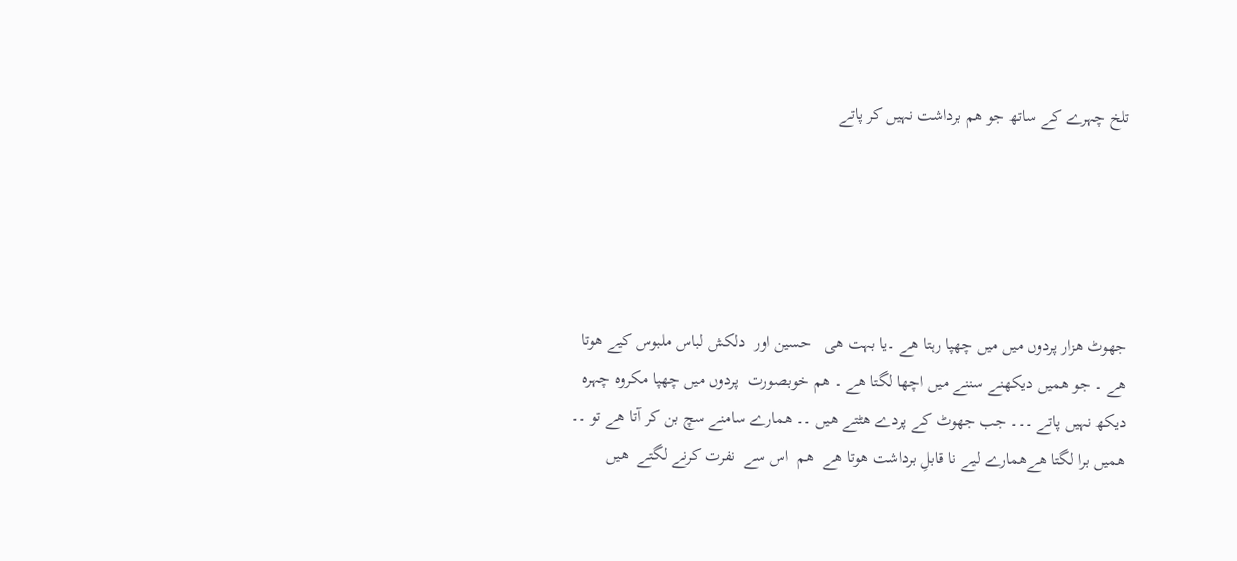تلخ چہرے کے ساتھ جو ھم برداشت نہیں کر پاتے





جھوٹ ھزار پردوں میں میں چھپا رہتا ھے ۔یا بہت ھی   حسین اور  دلکش لباس ملبوس کیے ھوتا ھے ۔ جو ھمیں دیکھنے سننے میں اچھا لگتا ھے ۔ ھم خوبصورت  پردوں میں چھپا مکروہ چہرہ دیکھ نہیں پاتے ۔۔۔ جب جھوٹ کے پردے ھٹتے ھیں ۔۔ ھمارے سامنے سچ بن کر آتا ھے تو ۔۔ ھمیں برا لگتا ھےھمارے لیے نا قابلِ برداشت ھوتا ھے  ھم  اس سے  نفرت کرنے لگتے  ھیں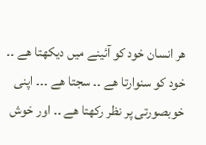ھر انسان خود کو آئینے میں دیکھتا ھے ۔۔ خود کو سنوارتا ھے ۔۔ سجتا ھے ۔۔۔ اپنی خوبصورتی پر نظر رکھتا ھے ۔۔ اور خوش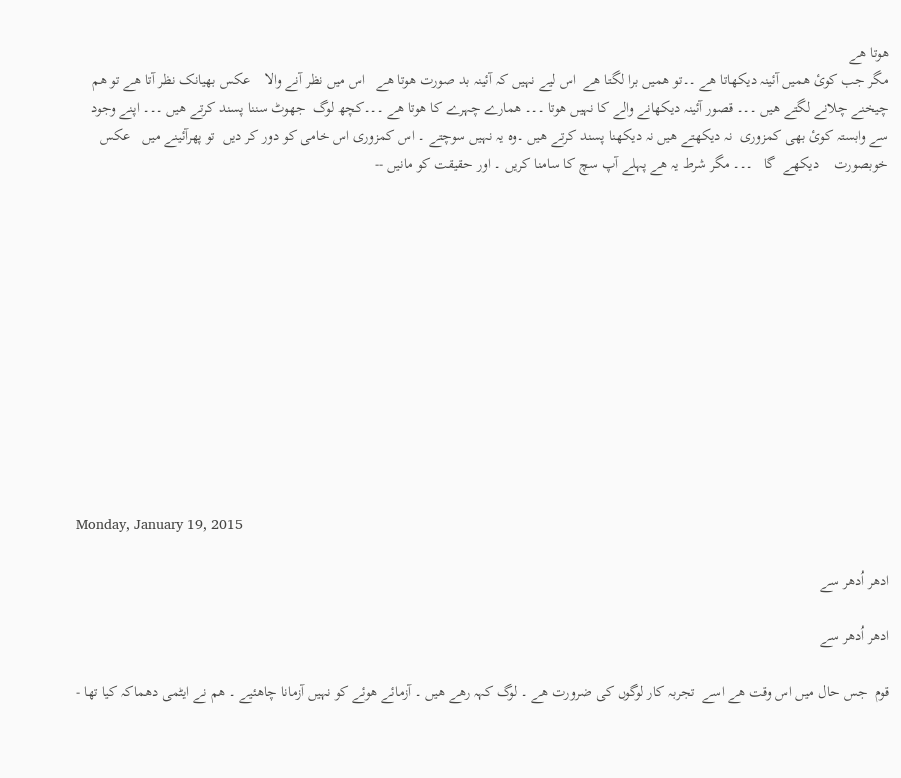ھوتا ھے
مگر جب کوئ ھمیں آئینہ دیکھاتا ھے ۔۔تو ھمیں برا لگتا ھے  اس لیے نہیں کہ آئینہ بد صورت ھوتا ھے   اس میں نظر آنے والا    عکس بھیانک نظر آتا ھے تو ھم چیخنے چلانے لگتے ھیں ۔۔۔ قصور آئینہ دیکھانے والے کا نہیں ھوتا ۔۔۔ ھمارے چہرے کا ھوتا ھے ۔۔۔کچھ لوگ  جھوٹ سننا پسند کرتے ھیں ۔۔۔ اپنے وجود سے وابستہ کوئ بھی کمزوری  نہ دیکھتے ھیں نہ دیکھنا پسند کرتے ھیں ۔وہ یہ نہیں سوچتے ۔ اس کمزوری اس خامی کو دور کر دیں  تو پھرآئینے میں   عکس  خوبصورت    دیکھے  گا   ۔۔۔ مگر شرط یہ ھے پہلے آپ سچ کا سامنا کریں ۔ اور حقیقت کو مانیں --












Monday, January 19, 2015

ادھر اُدھر سے

ادھر اُدھر سے

قوم  جس حال میں اس وقت ھے اسے  تجربہ کار لوگوں کی ضرورت ھے ۔ لوگ کہہ رھے ھیں ۔ آزمائے ھوئے کو نہیں آزمانا چاھئیے ۔ ھم نے ایٹمی دھماکہ کیا تھا -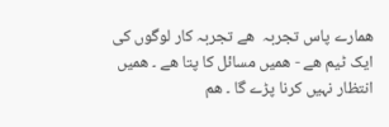ھمارے پاس تجربہ  ھے تجربہ کار لوگوں کی ایک ٹیم ھے - ھمیں مسائل کا پتا ھے ۔ ھمیں انتظار نہیں کرنا پڑے گا ۔ ھم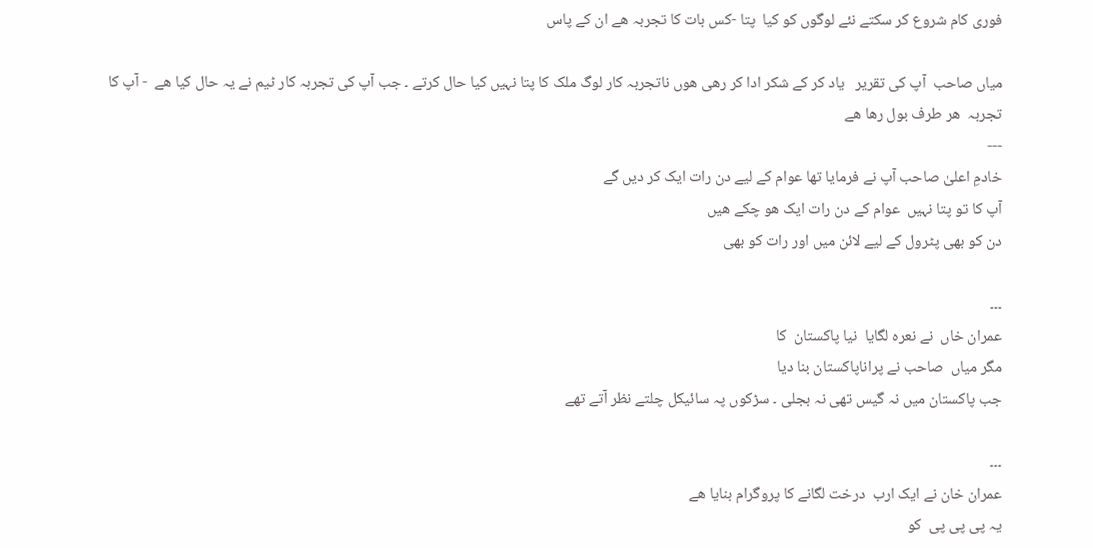فوری کام شروع کر سکتے نئے لوگوں کو کیا  پتا -کس بات کا تجربہ ھے ان کے پاس

میاں صاحب  آپ کی تقریر   یاد کر کے شکر ادا کر رھی ھوں ناتجربہ کار لوگ ملک کا پتا نہیں کیا حال کرتے ۔ جب آپ کی تجربہ کار ٹیم نے یہ حال کیا ھے  - آپ کا تجربہ  ھر طرف بول رھا ھے
---
خادمِ اعلیٰ صاحب آپ نے فرمایا تھا عوام کے لیے دن رات ایک کر دیں گے
آپ کا تو پتا نہیں  عوام کے دن رات ایک ھو چکے ھیں
دن کو بھی پٹرول کے لیے لائن میں اور رات کو بھی

۔۔۔
عمران خاں  نے نعرہ لگایا  نیا پاکستان  کا
مگر میاں  صاحب نے پراناپاکستان بنا دیا
جب پاکستان میں نہ گیس تھی نہ بجلی ۔ سڑکوں پہ سائیکل چلتے نظر آتے تھے

۔۔۔
عمران خان نے ایک ارب  درخت لگانے کا پروگرام بنایا ھے
یہ پی پی پی  کو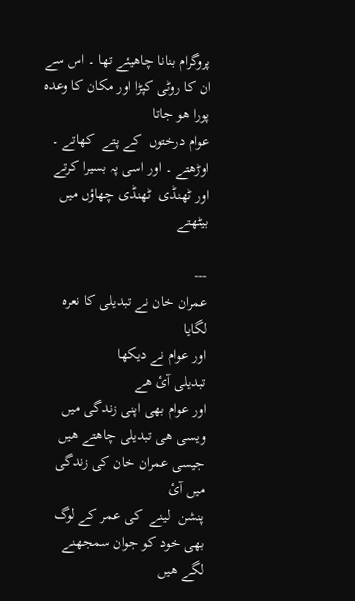پروگرام بنانا چاھیئے تھا ۔ اس سے ان کا روٹی کپڑا اور مکان کا وعدہ پورا ھو جاتا
عوام درختوں  کے پتے  کھاتے ۔ اوڑھتے ۔ اور اسی پہ بسیرا کرتے اور ٹھنڈی  ٹھنڈی چھاؤں میں بیٹھتے

---
عمران خان نے تبدیلی کا نعرہ لگایا
اور عوام نے دیکھا
تبدیلی آئ ھے
اور عوام بھی اپنی زندگی میں  ویسی ھی تبدیلی چاھتے ھیں جیسی عمران خان کی زندگی میں آئ
پنشن  لینے  کی عمر کے لوگ بھی خود کو جوان سمجھنے لگے ھیں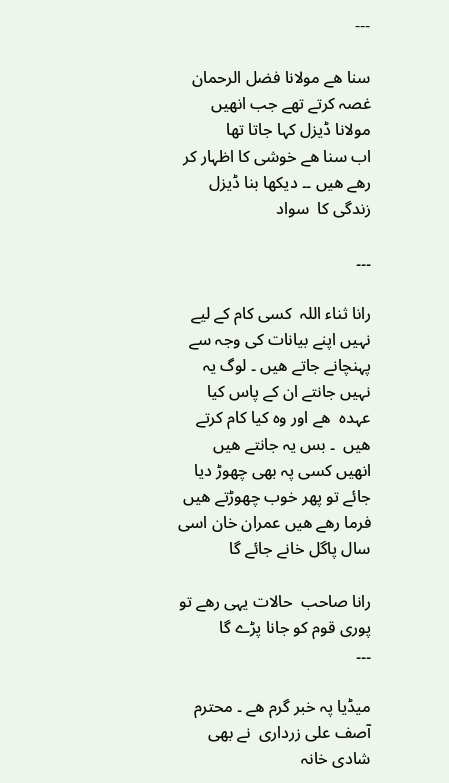---

سنا ھے مولانا فضل الرحمان  غصہ کرتے تھے جب انھیں مولانا ڈیزل کہا جاتا تھا
اب سنا ھے خوشی کا اظہار کر رھے ھیں ۔۔ دیکھا بنا ڈیزل زندگی کا  سواد

۔۔۔

رانا ثناء اللہ  کسی کام کے لیے نہیں اپنے بیانات کی وجہ سے پہنچانے جاتے ھیں ۔ لوگ یہ نہیں جانتے ان کے پاس کیا عہدہ  ھے اور وہ کیا کام کرتے ھیں  ۔ بس یہ جانتے ھیں انھیں کسی پہ بھی چھوڑ دیا  جائے تو پھر خوب چھوڑتے ھیں
فرما رھے ھیں عمران خان اسی سال پاگل خانے جائے گا

رانا صاحب  حالات یہی رھے تو  پوری قوم کو جانا پڑے گا
۔۔۔

میڈیا پہ خبر گرم ھے ۔ محترم آصف علی زرداری  نے بھی شادی خانہ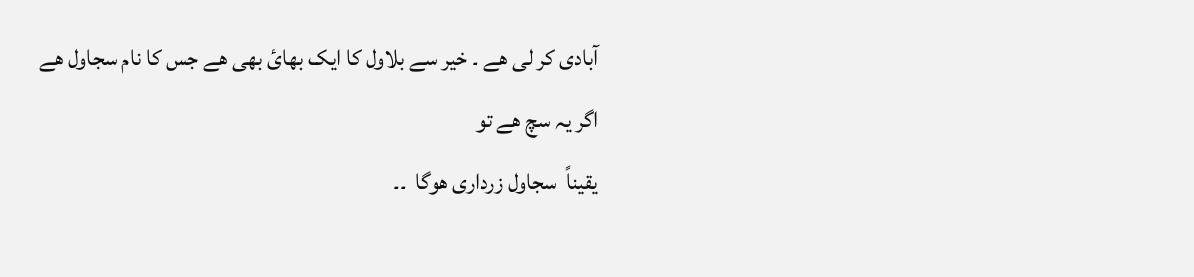آبادی کر لی ھے ۔ خیر سے بلاول کا ایک بھائ بھی ھے جس کا نام سجاول ھے
اگر یہ سچ ھے تو
یقیناً  سجاول زرداری ھوگا  ۔۔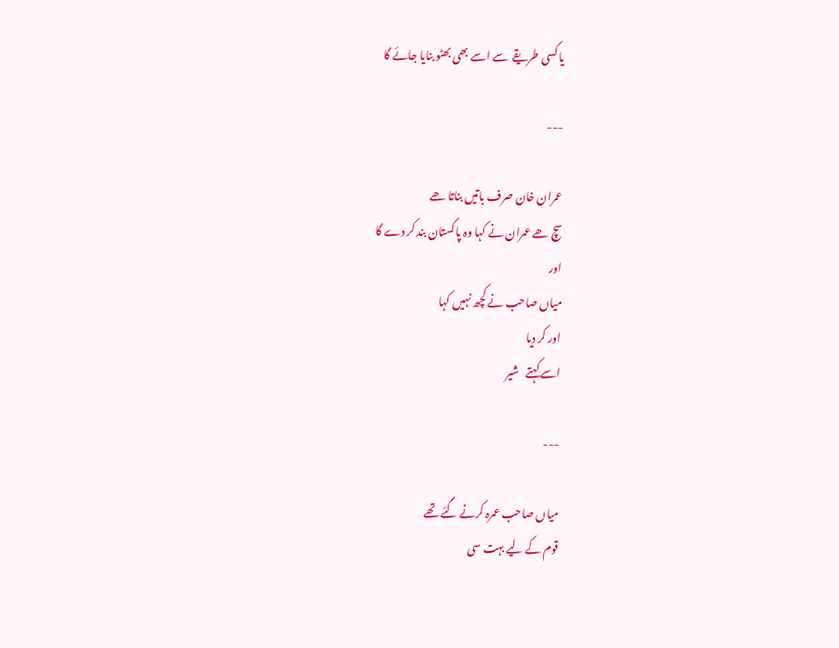یا کسی طریقے  سے اسے بھی بھٹو بنایا جائے گا

---

عمران خان صرف باتیں بناتا ھے
سچ ھے عمران نے کہا وہ پاکستان بند کر دے گا
اور
میاں صاحب نے کچھ نہیں کہا
اور کر دیا
اسے کہتے   شیر

---

میاں صاحب عمرہ کرنے گئے تھے
قوم کے لیے بہت سی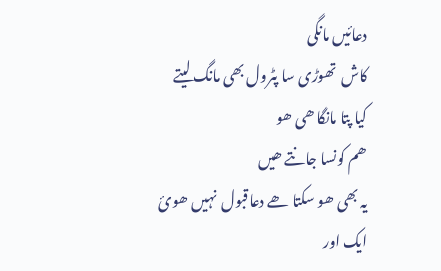دعائیں مانگی
کاش  تھوڑی سا پٹرول بھی مانگ لیتے
کیا پتا مانگا ھی ھو
ھم کونسا جانتے ھیں
یہ بھی ھو سکتا ھے دعاقبول  نہیں ھوئ
ایک اور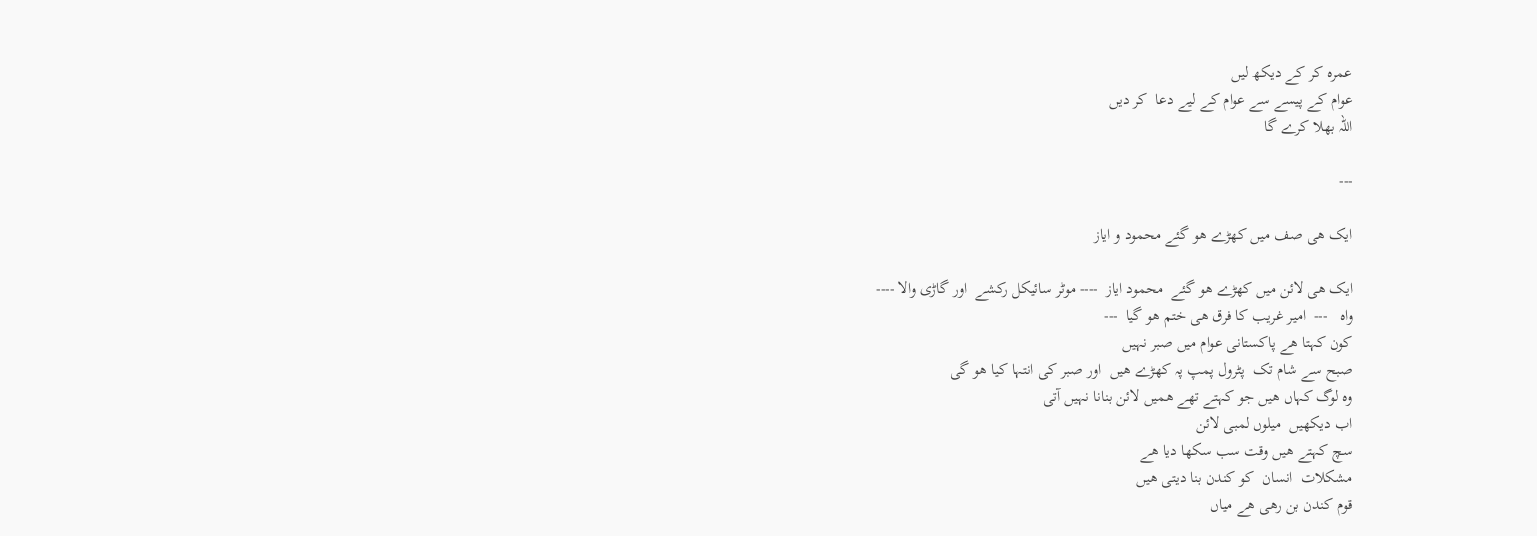عمرہ کر کے دیکھ لیں
عوام کے پیسے سے عوام کے لیے دعا  کر دیں
اللہ بھلا کرے گا

---

ایک ھی صف میں کھڑے ھو گئے محمود و ایاز

ایک ھی لائن میں کھڑے ھو گئے  محمود ایاز  ---- موٹر سائیکل رکشے  اور گاڑی والا ----
واہ   ---  امیر غریب کا فرق ھی ختم ھو گیا  ---
کون کہتا ھے پاکستانی عوام میں صبر نہیں
صبح سے شام تک  پٹرول پمپ پہ کھڑے ھیں  اور صبر کی انتہا کیا ھو گی
وہ لوگ کہاں ھیں جو کہتے تھے ھمیں لائن بنانا نہیں آتی
اب دیکھیں  میلوں لمبی لائن
سچ کہتے ھیں وقت سب سکھا دیا ھے
مشکلات  انسان  کو کندن بنا دیتی ھیں
قوم کندن بن رھی ھے میاں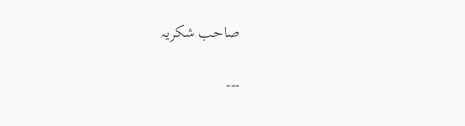صاحب شکریہ

---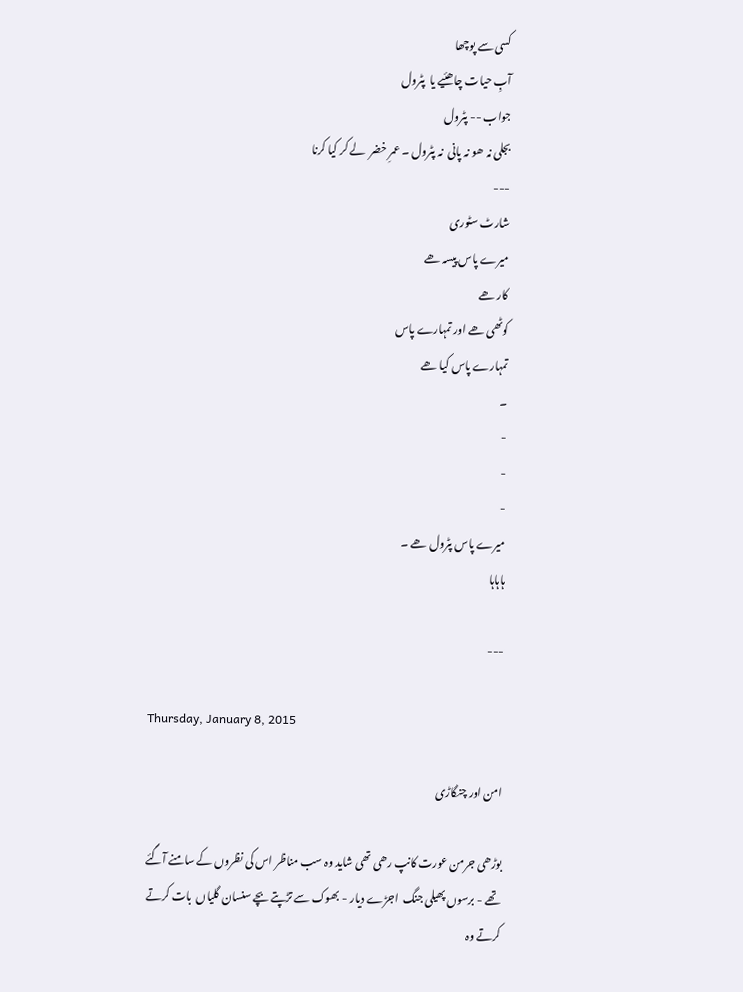کسی سے پوچھا
آبِ حیات چاھئیے یا  پٹرول
جواب -- پٹرول
بجلی نہ ھو نہ پانی  نہ پٹرول ۔ عمرِ خضر  لے کر کیا کرنا
---
شارٹ سٹوری
میرے پاس پیسہ ھے
کار ھے
کوٹھی ھے اور تمہارے پاس
تمہارے پاس کیا ھے
۔
-
-
-
میرے پاس پٹرول ھے ۔
ہاہاہا

---

Thursday, January 8, 2015

امن اور چنگاڑی

بوڑھی جرمن عورت کانپ رھی تھی شاید وہ سب مناظر اس کی نظروں کے سامنے آگئے تھے - برسوں پھیلی جنگ  اجڑے دیار - بھوک سے تڑپتے بچے سنسان گلیاں  بات کرتے کرتے وہ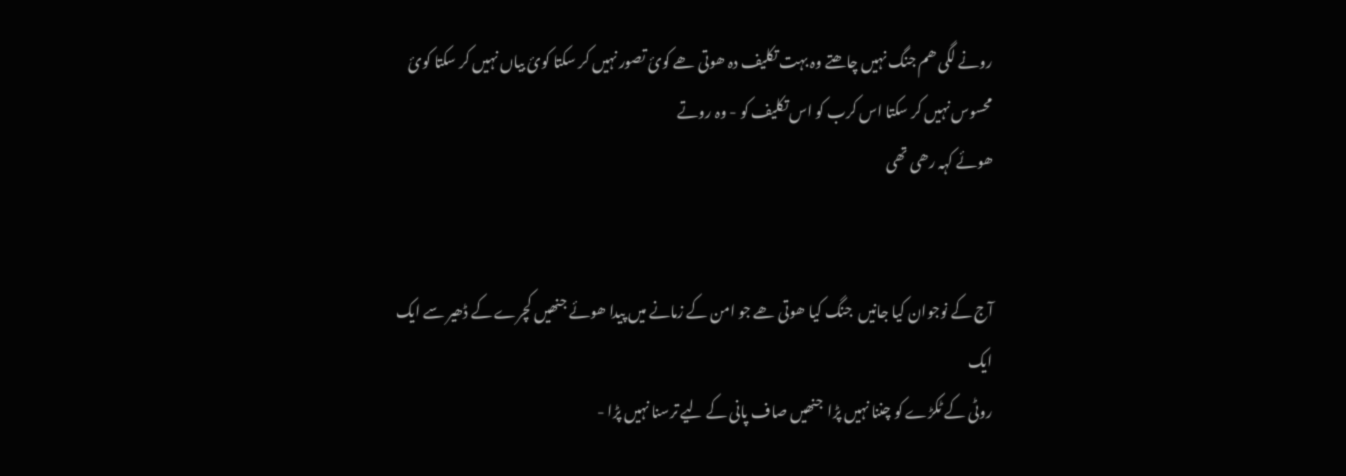رونے لگی ھم جنگ نہیں چاھتے وہ بہت تکلیف دہ ھوتی ھے کوئ تصور نہیں کر سکتا کوئ بیاں نہیں کر سکتا کوئ محسوس نہیں کر سکتا اس کرب کو اس تکلیف کو - وہ روتے
ھوئے کہہ رھی تھی


آج کے نوجوان کیا جانیں  جنگ کیا ھوتی ھے جو امن کے زمانے میں پیدا ھوئے جنھیں کچرے کے ڈھیر سے ایک ایک
روٹی کے ٹکڑے کو چننا نہیں پڑا  جنھیں صاف پانی کے لیے ترسنا نہیں پڑا -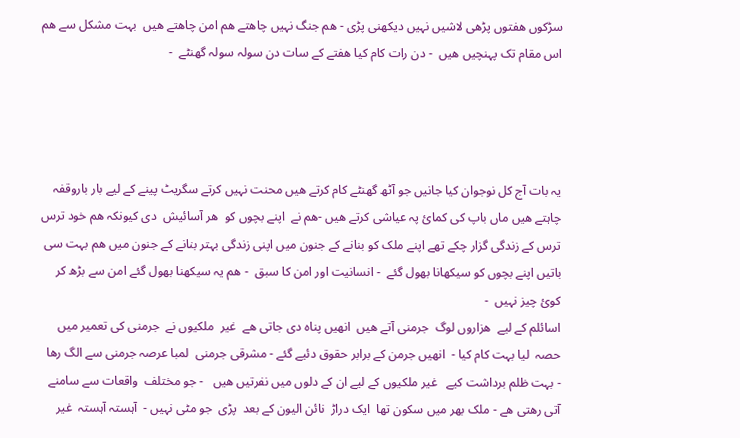سڑکوں ھفتوں پڑھی لاشیں نہیں دیکھنی پڑی - ھم جنگ نہیں چاھتے ھم امن چاھتے ھیں  بہت مشکل سے ھم اس مقام تک پہنچیں ھیں  - دن رات کام کیا ھفتے کے سات دن سولہ سولہ گھنٹے  -




یہ بات آج کل نوجوان کیا جانیں جو آٹھ گھنٹے کام کرتے ھیں محنت نہیں کرتے سگریٹ پینے کے لیے بار باروقفہ چاہتے ھیں ماں باپ کی کمائ پہ عیاشی کرتے ھیں -ھم نے  اپنے بچوں کو  ھر آسائیش  دی کیونکہ ھم خود ترس ترس کے زندگی گزار چکے تھے اپنے ملک کو بنانے کے جنون میں اپنی زندگی بہتر بنانے کے جنون میں ھم بہت سی باتیں اپنے بچوں کو سیکھانا بھول گئے  - انسانیت اور امن کا سبق  - ھم یہ سیکھنا بھول گئے امن سے بڑھ کر کوئ چیز نہیں  -
اسائلم کے لیے  ھزاروں لوگ  جرمنی آتے ھیں  انھیں پناہ دی جاتی ھے  غیر  ملکیوں نے  جرمنی کی تعمیر میں حصہ  لیا بہت کام کیا -  انھیں جرمن کے برابر حقوق دئیے گئے - مشرقی جرمنی  لمبا عرصہ جرمنی سے الگ رھا  - بہت ظلم برداشت کیے   غیر ملکیوں کے لیے ان کے دلوں میں نفرتیں ھیں   - جو مختلف  واقعات سے سامنے آتی رھتی ھے - ملک بھر میں سکون تھا  ایک دراڑ  نائن الیون کے بعد  پڑی  جو مٹی نہیں -  آہستہ آہستہ  غیر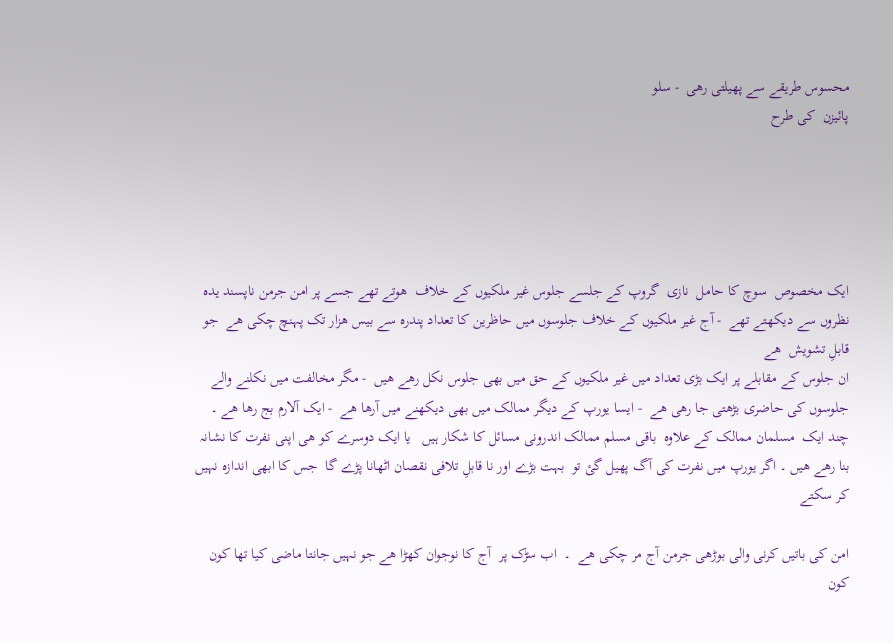محسوس طریقے سے پھیلتی رھی  - سلو
پائیزن  کی طرح





ایک مخصوص  سوچ کا حامل  نازی  گروپ کے جلسے جلوس غیر ملکیوں کے خلاف  ھوتے تھے جسے پر امن جرمن ناپسند یدہ نظروں سے دیکھتے تھے  - آج غیر ملکیوں کے خلاف جلوسوں میں حاظرین کا تعداد پندرہ سے بیس ھزار تک پہنچ چکی ھے  جو قابلِ تشویش  ھے
ان جلوس کے مقابلے پر ایک بڑی تعداد میں غیر ملکیوں کے حق میں بھی جلوس نکل رھے ھیں  - مگر مخالفت میں نکلنے والے  جلوسوں کی حاضری بڑھتی جا رھی ھے  - ایسا یورپ کے دیگر ممالک میں بھی دیکھنے میں آرھا ھے  - ایک آلارم بج رھا ھے ۔ چند ایک  مسلمان ممالک کے علاوہ  باقی مسلم ممالک اندرونی مسائل کا شکار ہیں   یا ایک دوسرے کو ھی اپنی نفرت کا نشانہ بنا رھے ھیں ۔ اگر یورپ میں نفرت کی آگ پھیل گئ تو  بہت بڑے اور نا قابلِ تلافی نقصان اٹھانا پڑے گا  جس کا ابھی اندازہ نہیں کر سکتے

امن کی باتیں کرنی والی بوڑھی جرمن آج مر چکی ھے  ۔  اب سڑک پر  آج کا نوجوان کھڑا ھے جو نہیں جانتا ماضی کیا تھا کون کون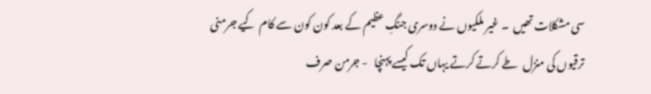سی مشکلات تھیں  ۔ غیر ملکیوں نے دوسری جنگِ عظیم کے بعد کون کون سے کام  کیے جرمنی ترقیوں کی منزل  طے کرتے کرتے یہاں تک کیسے پہنچا   - جرمن صرف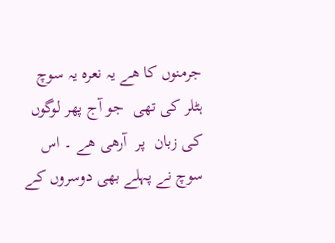جرمنوں کا ھے یہ نعرہ یہ سوچ ہٹلر کی تھی  جو آج پھر لوگوں کی زبان  پر  آرھی ھے ۔ اس سوچ نے پہلے بھی دوسروں کے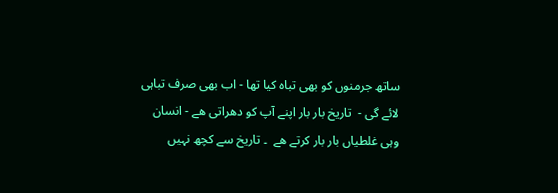ساتھ جرمنوں کو بھی تباہ کیا تھا - اب بھی صرف تباہی لائے گی -  تاریخ بار بار اپنے آپ کو دھراتی ھے - انسان وہی غلطیاں بار بار کرتے ھے  ۔ تاریخ سے کچھ نہیں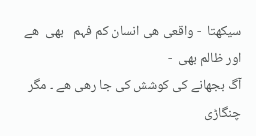سیکھتا  - واقعی ھی انسان کم فہم   بھی  ھے اور ظالم بھی  -
آگ بجھانے کی کوشش کی جا رھی ھے ۔ مگر چنگاڑی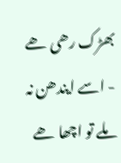بھڑک رھی ھے  - اسے ایندھن نہ ملے تو اچھا ھے